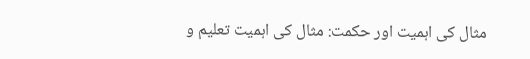مثال کی اہمیت اور حکمت: مثال کی اہمیت تعلیم و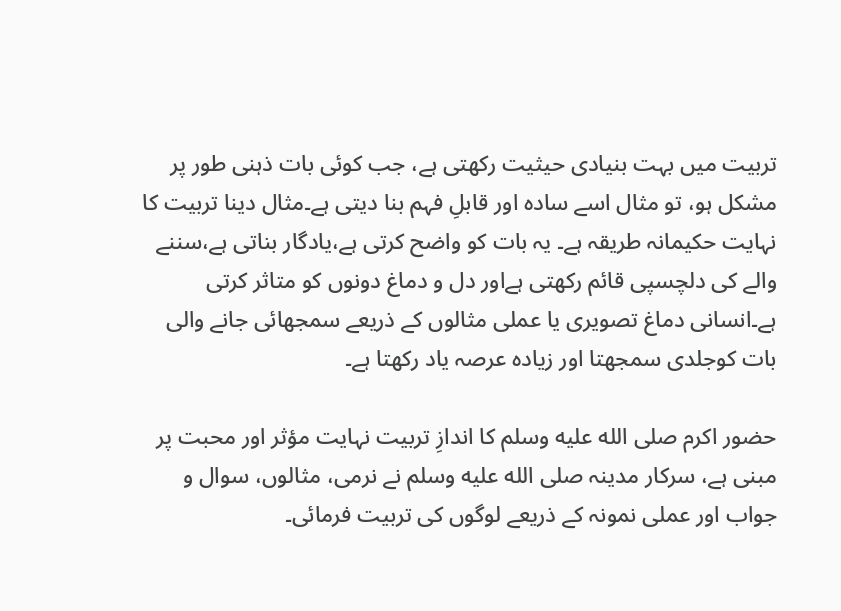تربیت میں بہت بنیادی حیثیت رکھتی ہے، جب کوئی بات ذہنی طور پر مشکل ہو، تو مثال اسے سادہ اور قابلِ فہم بنا دیتی ہے۔مثال دینا تربیت کا نہایت حکیمانہ طریقہ ہے۔ یہ بات کو واضح کرتی ہے،یادگار بناتی ہے،سننے والے کی دلچسپی قائم رکھتی ہےاور دل و دماغ دونوں کو متاثر کرتی ہے۔انسانی دماغ تصویری یا عملی مثالوں کے ذریعے سمجھائی جانے والی بات کوجلدی سمجھتا اور زیادہ عرصہ یاد رکھتا ہے۔

حضور اکرم صلى الله عليه وسلم کا اندازِ تربیت نہایت مؤثر اور محبت پر مبنی ہے، سرکار مدینہ صلى الله عليه وسلم نے نرمی، مثالوں، سوال و جواب اور عملی نمونہ کے ذریعے لوگوں کی تربیت فرمائی۔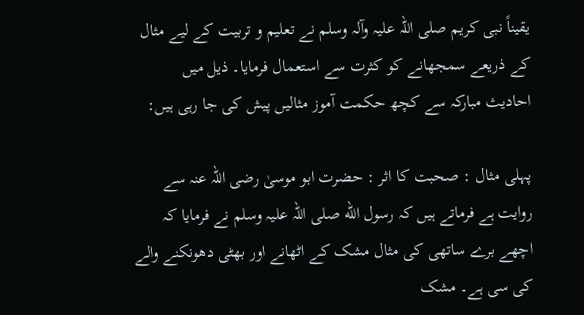یقیناً نبی کریم صلی اللہ علیہ وآلہ وسلم نے تعلیم و تربیت کے لیے مثال کے ذریعے سمجھانے کو کثرت سے استعمال فرمایا۔ ذیل میں احادیث مبارکہ سے کچھ حکمت آموز مثالیں پیش کی جا رہی ہیں:

پہلی مثال : صحبت کا اثر : حضرت ابو موسیٰ رضی اللہ عنہ سے روایت ہے فرماتے ہیں کہ رسول الله صلی اللہ علیہ وسلم نے فرمایا کہ اچھے برے ساتھی کی مثال مشک کے اٹھانے اور بھٹی دھونکنے والے کی سی ہے۔ مشک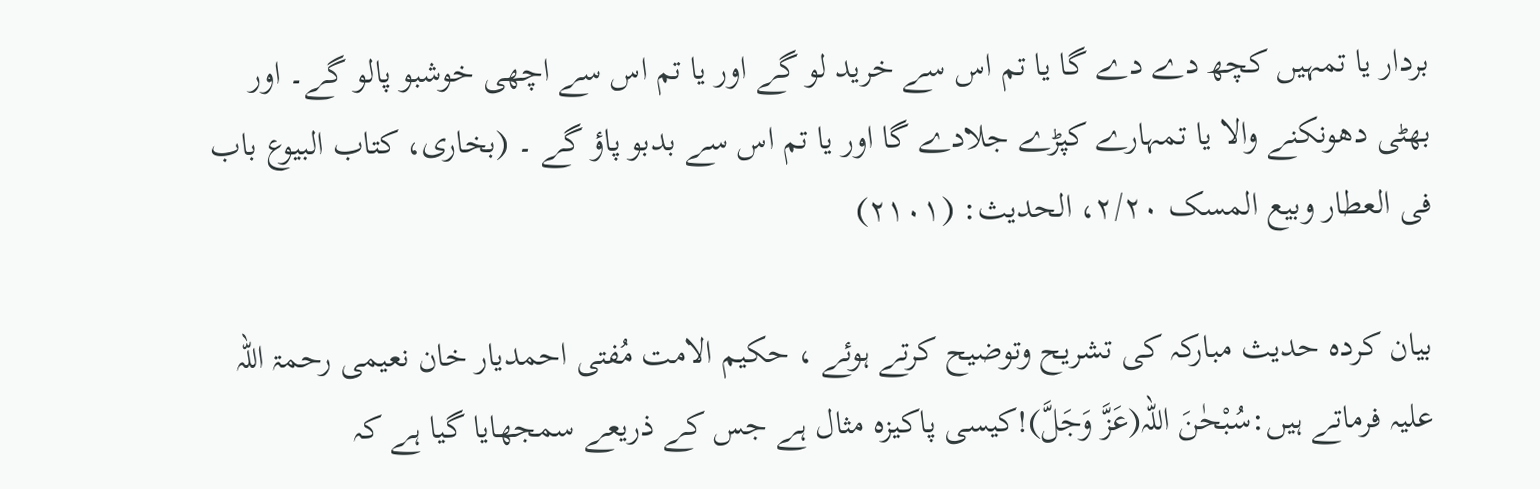بردار یا تمہیں کچھ دے دے گا یا تم اس سے خرید لو گے اور یا تم اس سے اچھی خوشبو پالو گے۔ اور بھٹی دھونکنے والا یا تمہارے کپڑے جلادے گا اور یا تم اس سے بدبو پاؤ گے ۔ (بخاری، کتاب البیوع باب فی العطار وبيع المسک ۲/۲۰، الحدیث: (۲۱۰۱)

بیان کردہ حدیث مبارکہ کی تشریح وتوضیح کرتے ہوئے ، حکیم الامت مُفتی احمدیار خان نعیمی رحمۃ اللہ علیہ فرماتے ہیں:سُبْحٰنَ اللہ(عَزَّ وَجَلَّ)!کیسی پاکیزہ مثال ہے جس کے ذریعے سمجھایا گیا ہے کہ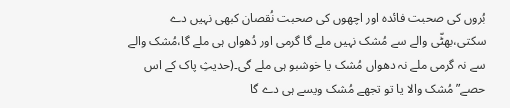بُروں کی صحبت فائدہ اور اچھوں کی صحبت نُقصان کبھی نہیں دے سکتی،بھٹّی والے سے مُشک نہیں ملے گا گرمی اور دُھواں ہی ملے گا،مُشک والے سے نہ گرمی ملے نہ دھواں مُشک یا خوشبو ہی ملے گی۔(حدیثِ پاک کے اس حصے”مُشک والا یا تو تجھے مُشک ویسے ہی دے گا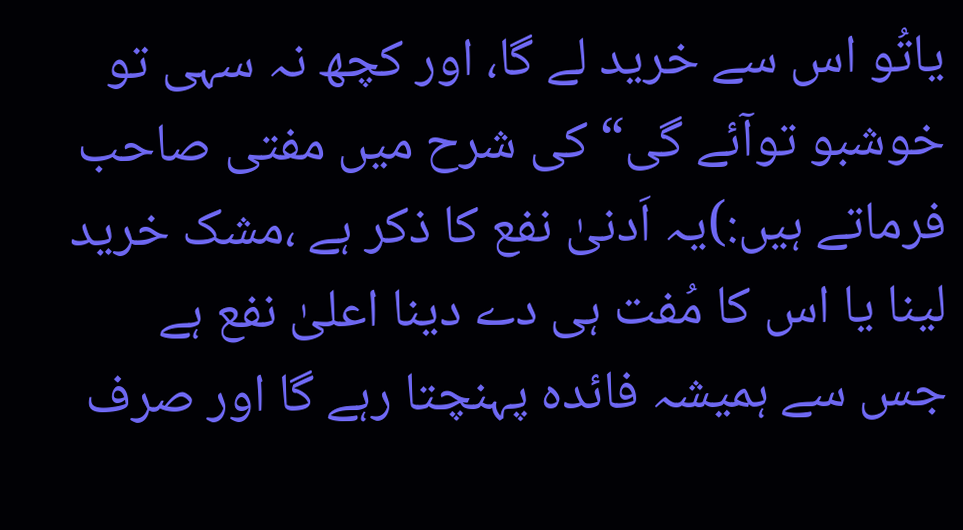یاتُو اس سے خرید لے گا، اور کچھ نہ سہی تو خوشبو توآئے گی“ کی شرح میں مفتی صاحب فرماتے ہیں:)یہ اَدنیٰ نفع کا ذکر ہے ،مشک خرید لینا یا اس کا مُفت ہی دے دینا اعلیٰ نفع ہے جس سے ہمیشہ فائدہ پہنچتا رہے گا اور صرف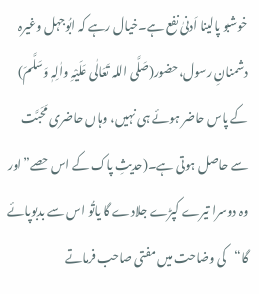خوشبو پالینا اَدنیٰ نفع ہے۔خیال رہے کہ ابُوجہل وغیرہ دشمنانِ رسول،حضور(صَلَّی اللہ تَعَالٰی عَلَیْہِ واٰلِہٖ وَسَلَّمَ) کے پاس حاضر ہوئے ہی نہیں، وہاں حاضری مَحَبَّت سے حاصل ہوتی ہے۔(حدیثِ پاک کے اس حصے”اور وہ دوسرا تیرے کپڑے جلادے گا یاتُو اس سے بدبوپائے گا“کی وضاحت میں مفتی صاحب فرماتے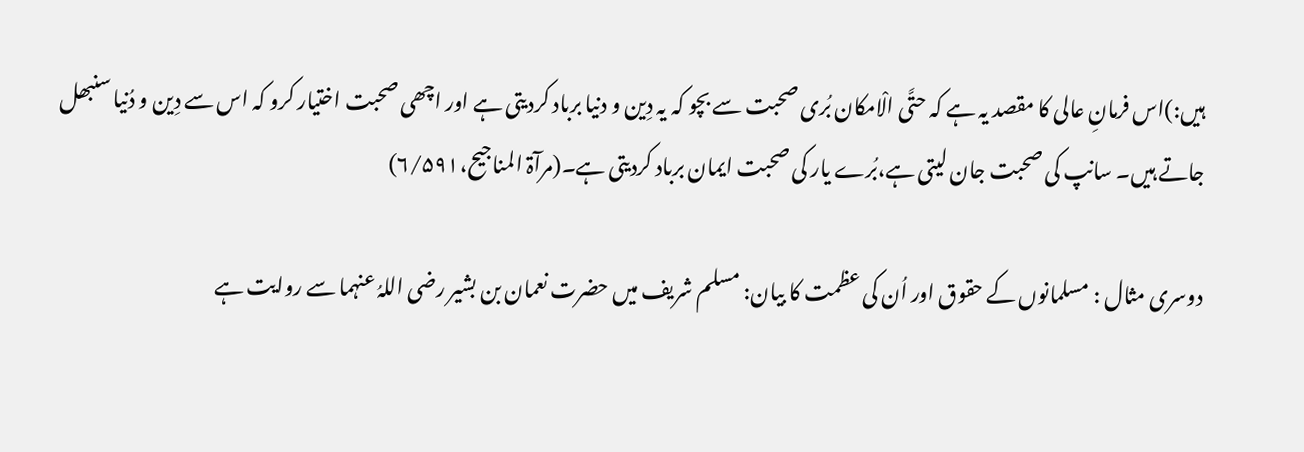ہیں:)اس فرمانِ عالی کا مقصد یہ ہے کہ حتَّی الْامکان بُری صحبت سے بچو کہ یہ دِین و دنیا برباد کردیتی ہے اور اچھی صحبت اختیار کرو کہ اس سے دِین و دُنیا سنبھل جاتے ہیں۔ سانپ کی صحبت جان لیتی ہے،بُرے یار کی صحبت ایمان برباد کردیتی ہے۔(مرآۃ المناجیح،۶/۵۹۱)

دوسری مثال : مسلمانوں کے حقوق اور اُن کی عظمت کا بیان: مسلم شریف میں حضرت نعمان بن بشیر رضی اللہُ عنہما سے روایت ہے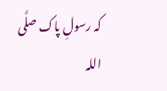کہ رسولِ پاک صلَّی اللہ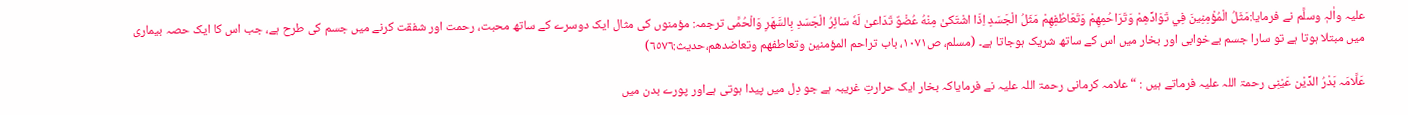علیہ واٰلہٖ وسلَّم نے فرمایا:مَثَلُ الْمُؤْمِنِينَ فِي تَوَادِّهِمْ وَتَرَاحُمِهِمْ وَتَعَاطُفِهِمْ مَثَلُ الْجَسَدِ اِذَا اشْتَكىٰ مِنْهُ عُضْوٌ تَدَاعىٰ لَهٗ سَائِرُ الْجَسَدِ بِالسَّهَرِ وَالْحُمَّى ترجمہ: مؤمنوں کی مثال ایک دوسرے کے ساتھ محبت، رحمت اور شفقت کرنے میں جسم کی طرح ہے، جب اس کا ایک حصہ بیماری میں مبتلا ہوتا ہے تو سارا جسم بےخوابی اور بخار میں اس کے ساتھ شریک ہوجاتا ہے۔ (مسلم، ص١٠٧١، باب تراحم المؤمنین وتعاطفھم وتعاضدھم،حدیث:٦٥٧٦)

عَلَّامَہ بَدْرُ الدِّیْن عَیْنِی رحمۃ اللہ علیہ فرماتے ہیں : “ علامہ کرمانی رحمۃ اللہ علیہ نے فرمایاکہ بخار ایک حرارتِ غریبہ ہے جو دِل میں پیدا ہوتی ہےاور پورے بدن میں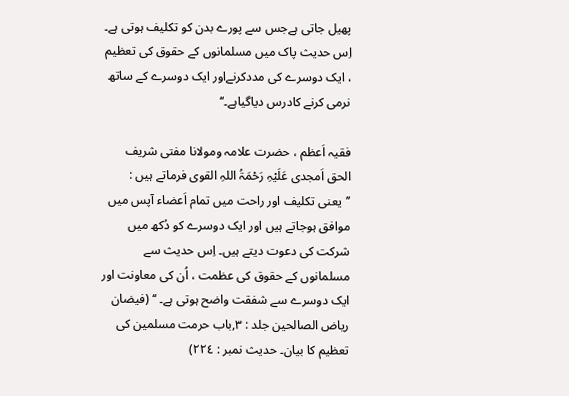پھیل جاتی ہےجس سے پورے بدن کو تکلیف ہوتی ہے۔ اِس حدیث پاک میں مسلمانوں کے حقوق کی تعظیم ، ایک دوسرے کی مددکرنےاور ایک دوسرے کے ساتھ نرمی کرنے کادرس دیاگیاہے۔‘‘

فقیہ اَعظم ، حضرت علامہ ومولانا مفتی شریف الحق اَمجدی عَلَیْہِ رَحْمَۃُ اللہِ القوی فرماتے ہیں : ’’یعنی تکلیف اور راحت میں تمام اَعضاء آپس میں موافق ہوجاتے ہیں اور ایک دوسرے کو دُکھ میں شرکت کی دعوت دیتے ہیں۔ اِس حدیث سے مسلمانوں کے حقوق کی عظمت ، اُن کی معاونت اور ایک دوسرے سے شفقت واضح ہوتی ہے۔ ‘‘ (فيضان رياض الصالحین جلد : ٣,باب حرمت مسلمین کی تعظیم کا بیان۔ حدیث نمبر : ٢٢٤)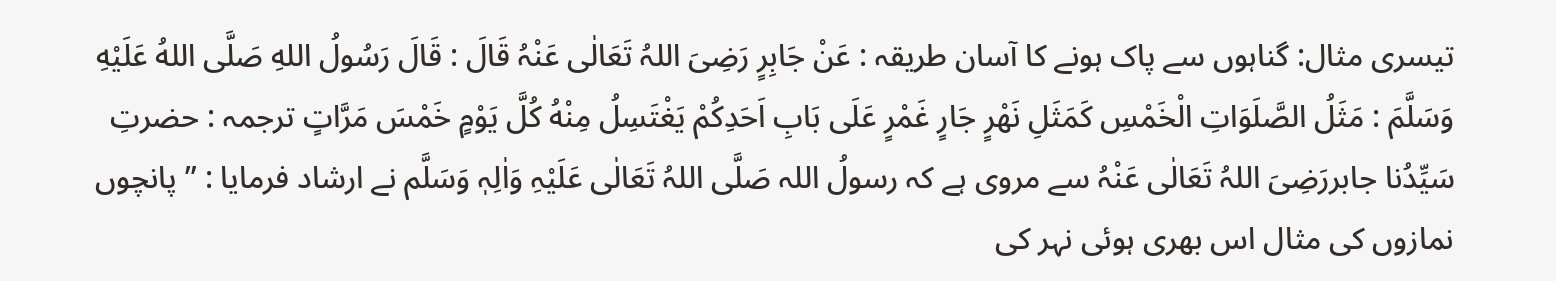تیسری مثال: گناہوں سے پاک ہونے کا آسان طریقہ : عَنْ جَابِرٍ رَضِیَ اللہُ تَعَالٰی عَنْہُ قَالَ : قَالَ رَسُولُ اللهِ صَلَّى اللهُ عَلَيْهِ وَسَلَّمَ : مَثَلُ الصَّلَوَاتِ الْخَمْسِ كَمَثَلِ نَهْرٍ جَارٍ غَمْرٍ عَلَى بَابِ اَحَدِكُمْ يَغْتَسِلُ مِنْهُ كُلَّ يَوْمٍ خَمْسَ مَرَّاتٍ ترجمہ : حضرتِ سَیِّدُنا جابررَضِیَ اللہُ تَعَالٰی عَنْہُ سے مروی ہے کہ رسولُ اللہ صَلَّی اللہُ تَعَالٰی عَلَیْہِ وَاٰلِہٖ وَسَلَّم نے ارشاد فرمایا : ” پانچوں نمازوں کی مثال اس بھری ہوئی نہر کی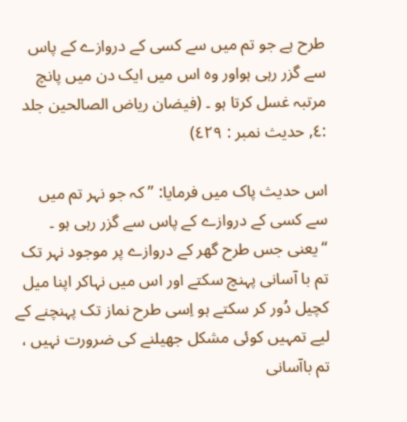طرح ہے جو تم میں سے کسی کے دروازے کے پاس سے گزر رہی ہواور وہ اس میں ایک دن میں پانچ مرتبہ غسل کرتا ہو ۔ (فيضان رياض الصالحین جلد :٤, حدیث نمبر : ٤٢٩)

اس حدیث پاک میں فرمایا: ” کہ جو نہر تم میں سے کسی کے دروازے کے پاس سے گزر رہی ہو ۔ “یعنی جس طرح گھر کے دروازے پر موجود نہر تک تم با آسانی پہنچ سکتے اور اس میں نہاکر اپنا میل کچیل دُور کر سکتے ہو اِسی طرح نماز تک پہنچنے کے لیے تمہیں کوئی مشکل جھیلنے کی ضرورت نہیں ، تم باآسانی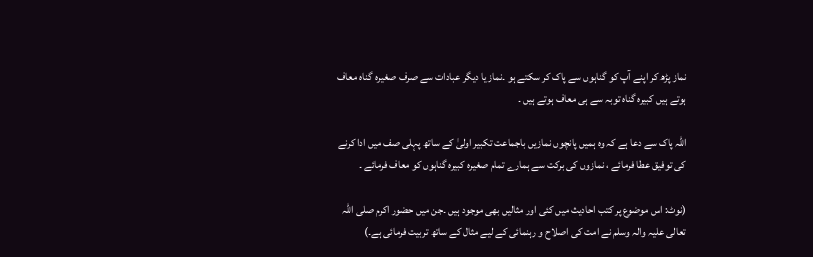نماز پڑھ کر اپنے آپ کو گناہوں سے پاک کر سکتے ہو ۔نماز یا دیگر عبادات سے صرف صغیرہ گناہ معاف ہوتے ہیں کبیرہ گناہ توبہ سے ہی معاف ہوتے ہیں ۔

اللہ پاک سے دعا ہے کہ وہ ہمیں پانچوں نمازیں باجماعت تکبیر اولیٰ کے ساتھ پہلی صف میں ادا کرنے کی توفیق عطا فرمائے ، نمازوں کی برکت سے ہمارے تمام صغیرہ کبیرہ گناہوں کو معاف فرمائے ۔

(نوٹ: اس موضوع پر کتب احادیث میں کئی اور مثالیں بھی موجود ہیں ۔جن میں حضور اکرم صلی اللہ تعالی علیہ والہ وسلم نے امت کی اصلاح و رہنمائی کے لیے مثال کے ساتھ تربیت فرمائی ہے۔)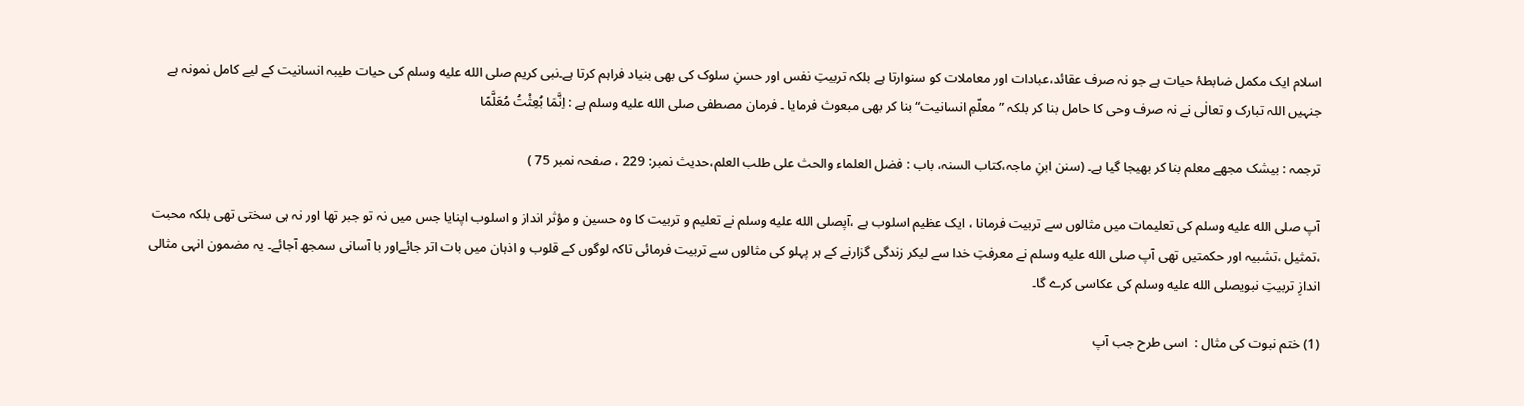اسلام ایک مکمل ضابطۂ حیات ہے جو نہ صرف عقائد،عبادات اور معاملات کو سنوارتا ہے بلکہ تربیتِ نفس اور حسنِ سلوک کی بھی بنیاد فراہم کرتا ہے۔نبی کریم صلى الله عليه وسلم کی حیات طیبہ انسانیت کے لیے کامل نمونہ ہے جنہیں اللہ تبارک و تعالٰی نے نہ صرف وحی کا حامل بنا کر بلکہ ”معلّمِ انسانیت“ بنا کر بھی مبعوث فرمایا ۔ فرمان مصطفی صلى الله عليه وسلم ہے : اِنَّمَا بُعِثْتُ مُعَلَّمًا

ترجمہ : بیشک مجھے معلم بنا کر بھیجا گیا ہے۔ (سنن ابنِ ماجہ،کتاب السنہ، باب : فضل العلماء والحث علی طلب العلم،حدیث نمبر: 229 ، صفحہ نمبر 75 )

آپ صلى الله عليه وسلم کی تعلیمات میں مثالوں سے تربیت فرمانا ، ایک عظیم اسلوب ہے ،آپصلى الله عليه وسلم نے تعلیم و تربیت کا وہ حسین و مؤثر انداز و اسلوب اپنایا جس میں نہ تو جبر تھا اور نہ ہی سختی تھی بلکہ محبت ،تمثیل ،تشبیہ اور حکمتیں تھی آپ صلى الله عليه وسلم نے معرفتِ خدا سے لیکر زندگی گزارنے کے ہر پہلو کی مثالوں سے تربیت فرمائی تاکہ لوگوں کے قلوب و اذہان میں بات اتر جائےاور با آسانی سمجھ آجائے۔ یہ مضمون انہی مثالی اندازِ تربیتِ نبویصلى الله عليه وسلم کی عکاسی کرے گا۔

(1) ختم نبوت کی مثال :  اسی طرح جب آپ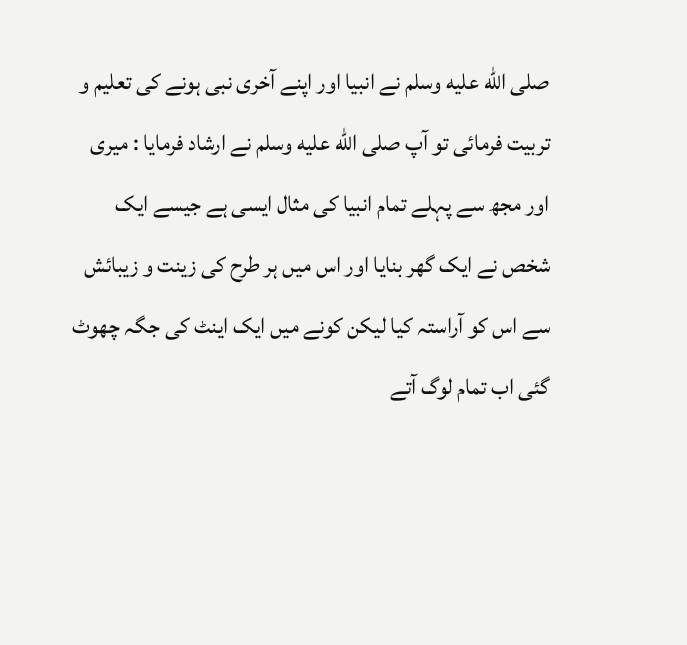صلى الله عليه وسلم نے انبیا اور اپنے آخری نبی ہونے کی تعلیم و تربیت فرمائی تو آپ صلى الله عليه وسلم نے ارشاد فرمایا : میری اور مجھ سے پہلے تمام انبیا کی مثال ایسی ہے جیسے ایک شخص نے ایک گھر بنایا اور اس میں ہر طرح کی زینت و زیبائش سے اس کو آراستہ کیا لیکن کونے میں ایک اینٹ کی جگہ چھوٹ گئی اب تمام لوگ آتے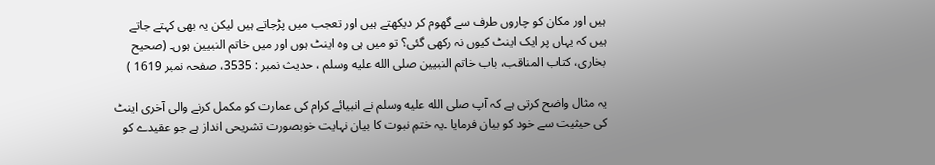ہیں اور مکان کو چاروں طرف سے گھوم کر دیکھتے ہیں اور تعجب میں پڑجاتے ہیں لیکن یہ بھی کہتے جاتے ہیں کہ یہاں پر ایک اینٹ کیوں نہ رکھی گئی؟ تو میں ہی وہ اینٹ ہوں اور میں خاتم النبیین ہوں۔ (صحیح بخاری، کتاب المناقب، باب خاتم النبیین صلى الله عليه وسلم ، حدیث نمبر : 3535، صفحہ نمبر 1619 )

یہ مثال واضح کرتی ہے کہ آپ صلى الله عليه وسلم نے انبیائے کرام کی عمارت کو مکمل کرنے والی آخری اینٹ کی حیثیت سے خود کو بیان فرمایا ۔یہ ختمِ نبوت کا بیان نہایت خوبصورت تشریحی انداز ہے جو عقیدے کو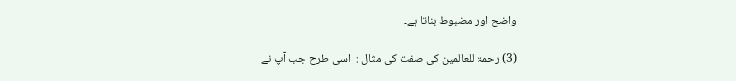واضح اور مضبوط بناتا ہے۔

(3) رحمۃ للعالمین کی صفت کی مثال :  اسی طرح جب آپ نے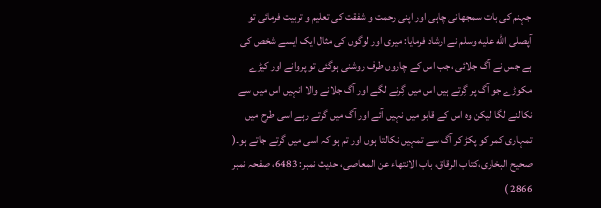جہنم کی بات سمجھانی چاہی اور اپنی رحمت و شفقت کی تعلیم و تربیت فرمائی تو آپصلى الله عليه وسلم نے ارشاد فرمایا: میری اور لوگوں کی مثال ایک ایسے شخص کی ہے جس نے آگ جلائی ،جب اس کے چاروں طرف روشنی ہوگئی تو پروانے اور کیڑے مکوڑے جو آگ پر گِرتے ہیں اس میں گِرنے لگے اور آگ جلانے والا انہیں اس میں سے نکالنے لگا لیکن وہ اس کے قابو میں نہیں آئے اور آگ میں گرتے رہے اسی طرح میں تمہاری کمر کو پکڑ کر آگ سے تمہیں نکالتا ہوں اور تم ہو کہ اسی میں گرتے جاتے ہو۔( صحیح البخاری،کتاب الرقاق، باب الانتھاء عن المعاصی، حدیث نمبر: 6483، صفحہ نمبر 2866 )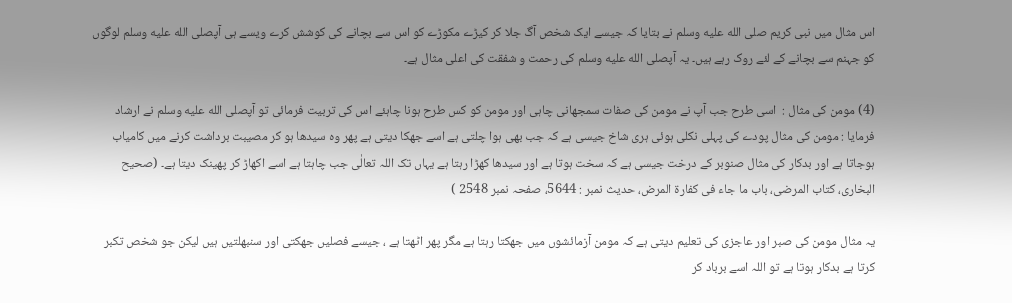اس مثال میں نبی کریم صلى الله عليه وسلم نے بتایا کہ جیسے ایک شخص آگ جلا کر کیڑے مکوڑے کو اس سے بچانے کی کوشش کرے ویسے ہی آپصلى الله عليه وسلم لوگوں کو جہنم سے بچانے کے لئے روک رہے ہیں۔ یہ آپصلى الله عليه وسلم کی رحمت و شفقت کی اعلی مثال ہے۔

(4) مومن کی مثال :  اسی طرح جب آپ نے مومن کی صفات سمجھانی چاہی اور مومن کو کس طرح ہونا چاہئے اس کی تربیت فرمائی تو آپصلى الله عليه وسلم نے ارشاد فرمایا : مومن کی مثال پودے کی پہلی نکلی ہوئی ہری شاخ جیسی ہے کہ جب بھی ہوا چلتی ہے اسے جھکا دیتی ہے پھر وہ سیدھا ہو کر مصیبت برداشت کرنے میں کامیاب ہوجاتا ہے اور بدکار کی مثال صنوبر کے درخت جیسی ہے کہ سخت ہوتا ہے اور سیدھا کھڑا رہتا ہے یہاں تک اللہ تعالٰی جب چاہتا ہے اسے اکھاڑ کر پھینک دیتا ہے۔ (صحیح البخاری، کتاب المرضی، باب ما جاء فی کفارۃ المرض، حدیث نمبر : 5644، صفحہ نمبر 2548 )

یہ مثال مومن کی صبر اور عاجزی کی تعلیم دیتی ہے کہ مومن آزمائشوں میں جھکتا رہتا ہے مگر پھر اٹھتا ہے ، جیسے فصلیں جھکتی اور سنبھلتیں ہیں لیکن جو شخص تکبر کرتا ہے بدکار ہوتا ہے تو اللہ اسے برباد کر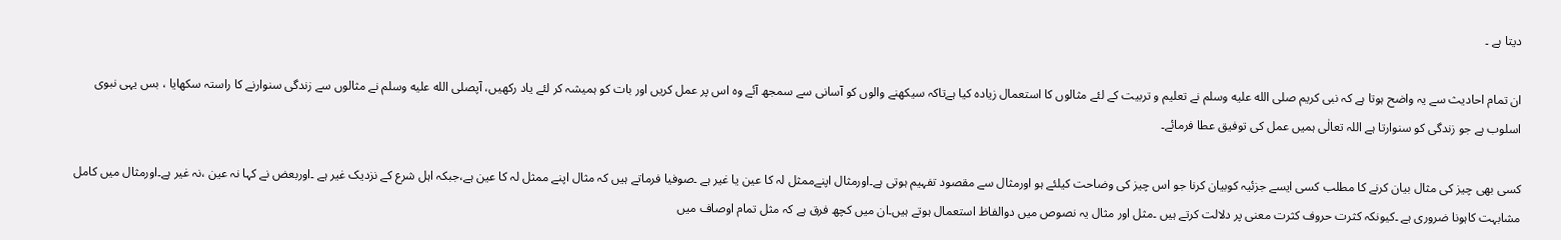دیتا ہے ۔

ان تمام احادیث سے یہ واضح ہوتا ہے کہ نبی کریم صلى الله عليه وسلم نے تعلیم و تربیت کے لئے مثالوں کا استعمال زیادہ کیا ہےتاکہ سیکھنے والوں کو آسانی سے سمجھ آئے وہ اس پر عمل کریں اور بات کو ہمیشہ کر لئے یاد رکھیں، آپصلى الله عليه وسلم نے مثالوں سے زندگی سنوارنے کا راستہ سکھایا ، بس یہی نبوی اسلوب ہے جو زندگی کو سنوارتا ہے اللہ تعالٰی ہمیں عمل کی توفیق عطا فرمائے۔

کسی بھی چیز کی مثال بیان کرنے کا مطلب کسی ایسے جزئیہ کوبیان کرنا جو اس چیز کی وضاحت کیلئے ہو اورمثال سے مقصود تفہیم ہوتی ہے۔اورمثال اپنےممثل لہ کا عین یا غیر ہے ۔صوفیا فرماتے ہیں کہ مثال اپنے ممثل لہ کا عین ہے،جبکہ اہل شرع کے نزدیک غیر ہے ۔اوربعض نے کہا نہ عین ،نہ غیر ہے۔اورمثال میں کامل مشابہت کاہونا ضروری ہے ۔کیونکہ کثرت حروف کثرت معنی پر دلالت کرتے ہیں ۔مثل اور مثال یہ نصوص میں دوالفاظ استعمال ہوتے ہیں۔ان میں کچھ فرق ہے کہ مثل تمام اوصاف میں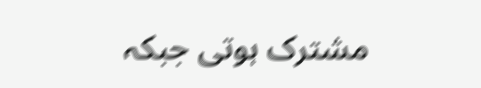مشترک ہوتی جبکہ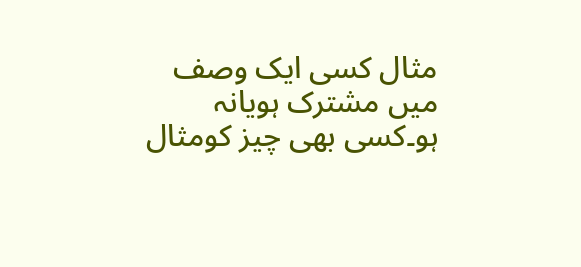مثال کسی ایک وصف میں مشترک ہویانہ ہو۔کسی بھی چیز کومثال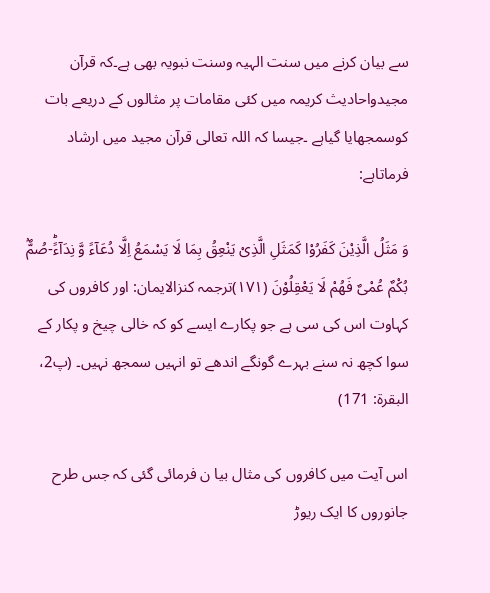سے بیان کرنے میں سنت الہیہ وسنت نبویہ بھی ہے۔کہ قرآن مجیدواحادیث کریمہ میں کئی مقامات پر مثالوں کے دریعے بات کوسمجھایا گیاہے ۔جیسا کہ اللہ تعالی قرآن مجید میں ارشاد فرماتاہے:

وَ مَثَلُ الَّذِیْنَ كَفَرُوْا كَمَثَلِ الَّذِیْ یَنْعِقُ بِمَا لَا یَسْمَعُ اِلَّا دُعَآءً وَّ نِدَآءًؕ-صُمٌّۢ بُكْمٌ عُمْیٌ فَهُمْ لَا یَعْقِلُوْنَ (۱۷۱)ترجمہ کنزالایمان: اور کافروں کی کہاوت اس کی سی ہے جو پکارے ایسے کو کہ خالی چیخ و پکار کے سوا کچھ نہ سنے بہرے گونگے اندھے تو انہیں سمجھ نہیں۔ (پ2، البقرۃ: 171)

اس آیت میں کافروں کی مثال بیا ن فرمائی گئی کہ جس طرح جانوروں کا ایک ریوڑ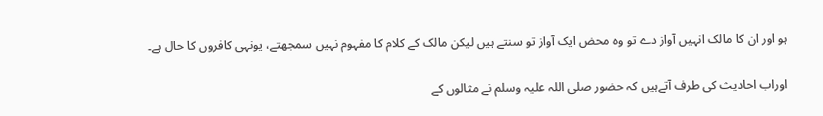ہو اور ان کا مالک انہیں آواز دے تو وہ محض ایک آواز تو سنتے ہیں لیکن مالک کے کلام کا مفہوم نہیں سمجھتے، یونہی کافروں کا حال ہے۔

اوراب احادیث کی طرف آتےہیں کہ حضور صلی اللہ علیہ وسلم نے مثالوں کے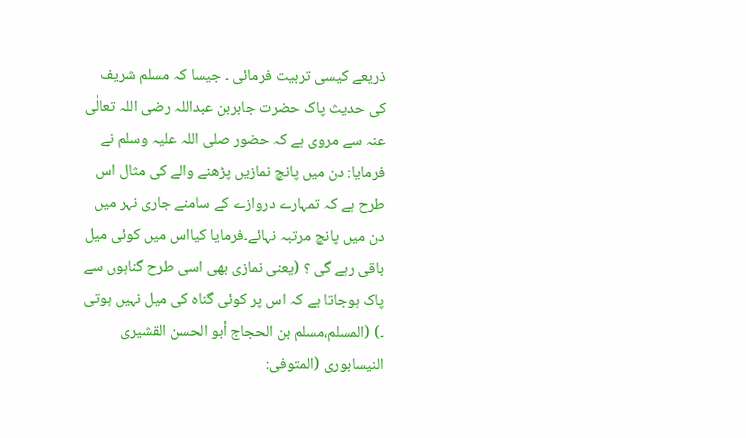ذریعے کیسی تربیت فرمائی ۔ جیسا کہ مسلم شریف کی حدیث پاک حضرت جابربن عبداللہ رضی اللہ تعالٰی عنہ سے مروی ہے کہ حضور صلی اللہ علیہ وسلم نے فرمایا: دن میں پانچ نمازیں پڑھنے والے کی مثال اس طرح ہے کہ تمہارے دروازے کے سامنے جاری نہر میں دن میں پانچ مرتبہ نہائے۔فرمایا کیااس میں کوئی میل باقی رہے گی ؟ (یعنی نمازی بھی اسی طرح گناہوں سے پاک ہوجاتا ہے کہ اس پر کوئی گناہ کی میل نہیں ہوتی ۔) (المسلم،مسلم بن الحجاج أبو الحسن القشيری النيسابوری (المتوفى: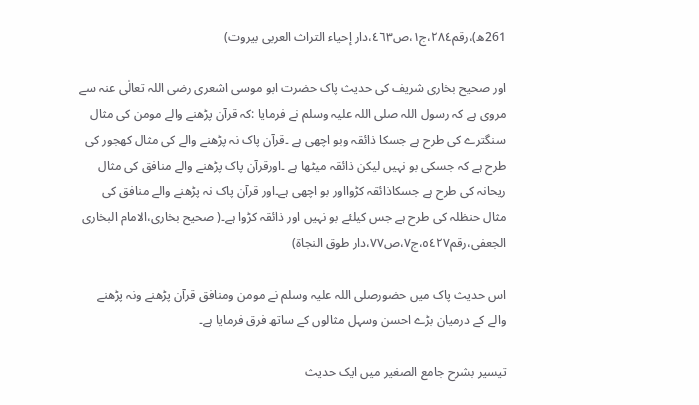261ھ)،رقم٢٨٤،ج١،ص٤٦٣،دار إحياء التراث العربی بيروت)

اور صحیح بخاری شریف کی حدیث پاک حضرت ابو موسی اشعری رضی اللہ تعالٰی عنہ سے مروی ہے کہ رسول اللہ صلی اللہ علیہ وسلم نے فرمایا :کہ قرآن پڑھنے والے مومن کی مثال سنگترے کی طرح ہے جسکا ذائقہ وبو اچھی ہے ۔قرآن پاک نہ پڑھنے والے کی مثال کھجور کی طرح ہے کہ جسکی بو نہیں لیکن ذائقہ میٹھا ہے ۔اورقرآن پاک پڑھنے والے منافق کی مثال ریحانہ کی طرح ہے جسکاذائقہ کڑوااور بو اچھی ہے۔اور قرآن پاک نہ پڑھنے والے منافق کی مثال حنظلہ کی طرح ہے جس کیلئے بو نہیں اور ذائقہ کڑوا ہے۔( صحيح بخاری،الامام البخاری الجعفی،رقم٥٤٢٧،ج٧،ص٧٧،دار طوق النجاة)

اس حدیث پاک میں حضورصلی اللہ علیہ وسلم نے مومن ومنافق قرآن پڑھنے ونہ پڑھنے والے کے درمیان بڑے احسن وسہل مثالوں کے ساتھ فرق فرمایا ہے۔

تیسیر بشرح جامع الصغیر میں ایک حدیث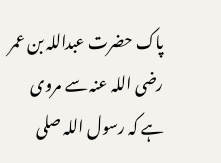پاک حضرت عبداللہ بن عمر رضی اللہ عنہ سے مروی ہے کہ رسول اللہ صلی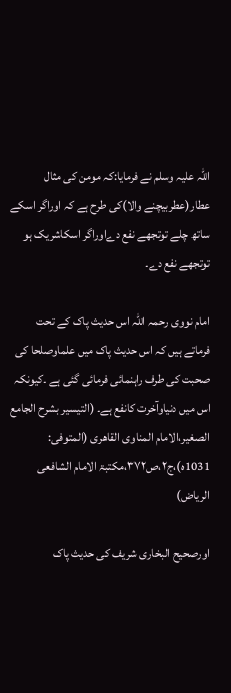اللہ علیہ وسلم نے فرمایا:کہ مومن کی مثال عطار(عطربیچنے والا)کی طرح ہے کہ اوراگر اسکے ساتھ چلے توتجھے نفع دےاوراگر اسکاشریک ہو توتجھے نفع دے۔

امام نووی رحمہ اللہ اس حدیث پاک کے تحت فرماتے ہیں کہ اس حدیث پاک میں علماوصلحا کی صحبت کی طرف راہنمائی فرمائی گئی ہے ۔کیونکہ اس میں دنیاوآخرت کانفع ہے۔ (التيسير بشرح الجامع الصغير،الامام المناوی القاهری (المتوفى: 1031ه)،ج٢،ص٣٧٢،مكتبۃ الامام الشافعی الرياض)

اورصحیح البخاری شریف کی حدیث پاک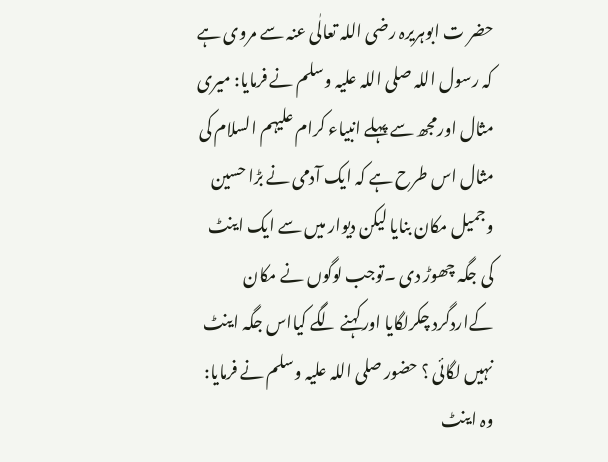حضر ت ابوہریرہ رضی اللہ تعالٰی عنہ سے مروی ہے کہ رسول اللہ صلی اللہ علیہ وسلم نے فرمایا: میری مثال اورمجھ سے پہلے انبیاء کرام علیہم السلام کی مثال اس طرح ہے کہ ایک آدمی نے بڑا حسین وجمیل مکان بنایا لیکن دیوار میں سے ایک اینٹ کی جگہ چھوڑ دی ۔توجب لوگوں نے مکان کےاردگرد چکرلگایا اورکہنے لگے کیااس جگہ اینٹ نہیں لگائی ؟ حضور صلی اللہ علیہ وسلم نے فرمایا: وہ اینٹ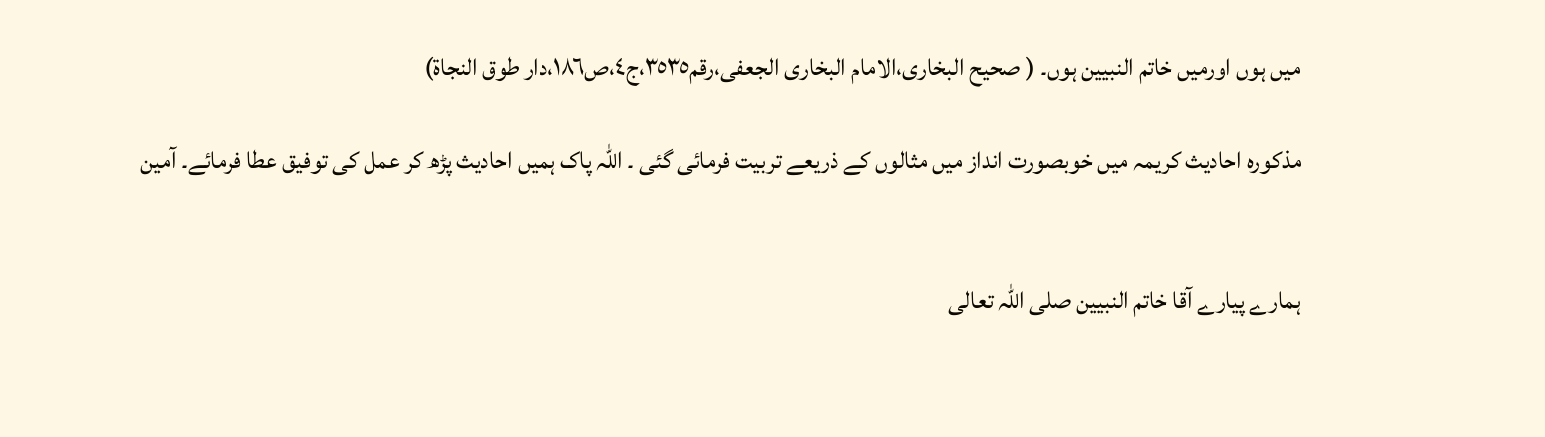میں ہوں اورمیں خاتم النبیین ہوں۔ ( صحيح البخاری،الامام البخاری الجعفی،رقم٣٥٣٥،ج٤،ص١٨٦،دار طوق النجاة)

مذکورہ احادیث کریمہ میں خوبصورت انداز میں مثالوں کے ذریعے تربیت فرمائی گئی ۔ اللہ پاک ہمیں احادیث پڑھ کر عمل کی توفیق عطا فرمائے۔ آمین


ہمارے پیارے آقا خاتم النبیین صلی اللہ تعالی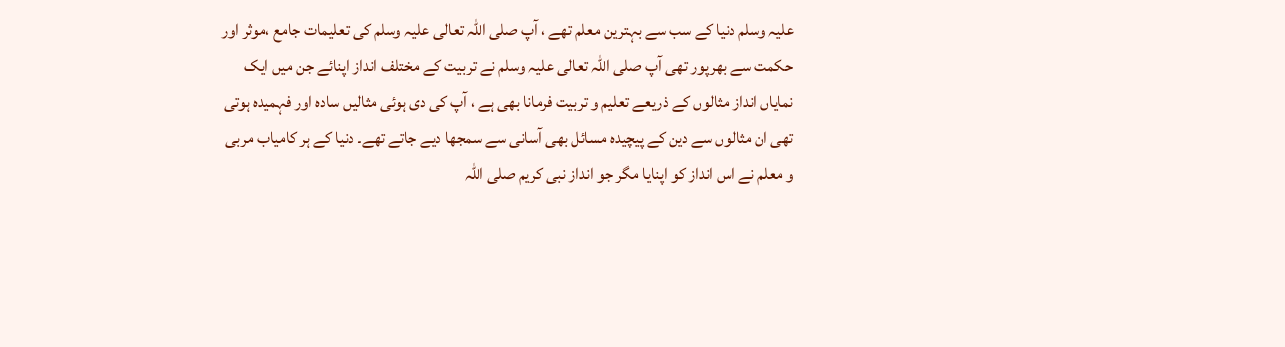علیہ وسلم دنیا کے سب سے بہترین معلم تھے ، آپ صلی اللہ تعالی علیہ وسلم کی تعلیمات جامع ،موثر اور حکمت سے بھرپور تھی آپ صلی اللہ تعالی علیہ وسلم نے تربیت کے مختلف انداز اپنائے جن میں ایک نمایاں انداز مثالوں کے ذریعے تعلیم و تربیت فرمانا بھی ہے ، آپ کی دی ہوئی مثالیں سادہ اور فہمیدہ ہوتی تھی ان مثالوں سے دین کے پیچیدہ مسائل بھی آسانی سے سمجھا دیے جاتے تھے۔ دنیا کے ہر کامیاب مربی و معلم نے اس انداز کو اپنایا مگر جو انداز نبی کریم صلی اللہ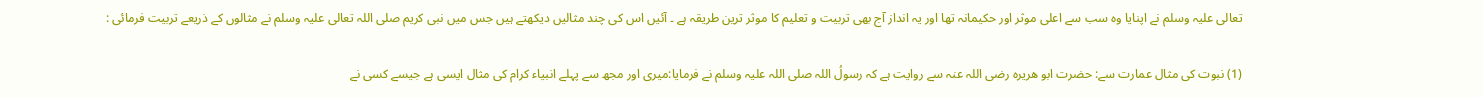تعالی علیہ وسلم نے اپنایا وہ سب سے اعلی موثر اور حکیمانہ تھا اور یہ انداز آج بھی تربیت و تعلیم کا موثر ترین طریقہ ہے ۔ آئیں اس کی چند مثالیں دیکھتے ہیں جس میں نبی کریم صلی اللہ تعالی علیہ وسلم نے مثالوں کے ذریعے تربیت فرمائی :

(1) نبوت کی مثال عمارت سے: حضرت ابو ھریرہ رضی اللہ عنہ سے روایت ہے کہ رسولُ اللہ صلی اللہ علیہ وسلم نے فرمایا:میری اور مجھ سے پہلے انبیاء کرام کی مثال ایسی ہے جیسے کسی نے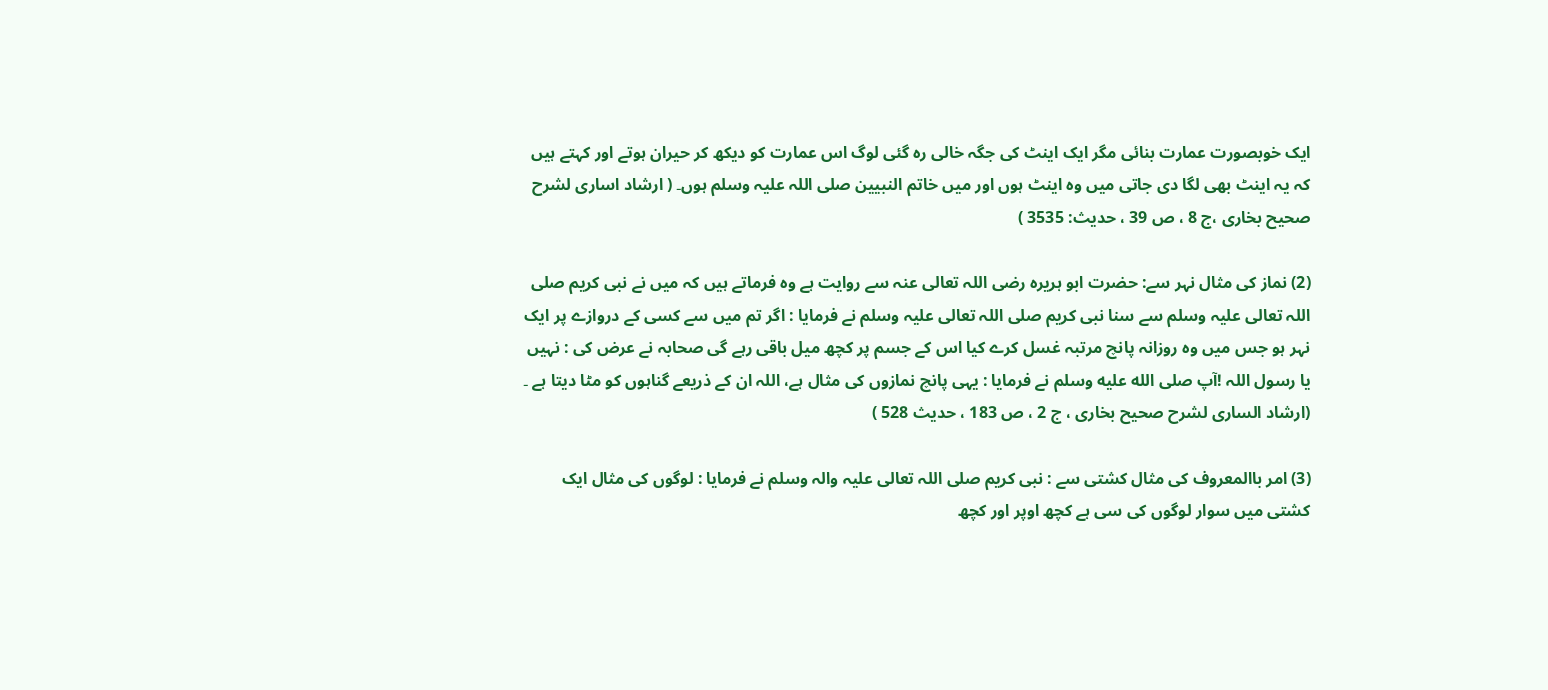ایک خوبصورت عمارت بنائی مگر ایک اینٹ کی جگہ خالی رہ گئی لوگ اس عمارت کو دیکھ کر حیران ہوتے اور کہتے ہیں کہ یہ اینٹ بھی لگا دی جاتی میں وہ اینٹ ہوں اور میں خاتم النبیین صلی اللہ علیہ وسلم ہوں۔ ( ارشاد اساری لشرح صحیح بخاری ،ج 8 ، ص 39 ، حدیث: 3535 )

(2) نماز کی مثال نہر سے: حضرت ابو ہریرہ رضی اللہ تعالی عنہ سے روایت ہے وہ فرماتے ہیں کہ میں نے نبی کریم صلی اللہ تعالی علیہ وسلم سے سنا نبی کریم صلی اللہ تعالی علیہ وسلم نے فرمایا : اگر تم میں سے کسی کے دروازے پر ایک نہر ہو جس میں وہ روزانہ پانچ مرتبہ غسل کرے کیا اس کے جسم پر کچھ میل باقی رہے گی صحابہ نے عرض کی : نہیں یا رسول اللہ !آپ صلى الله عليه وسلم نے فرمایا : یہی پانچ نمازوں کی مثال ہے، اللہ ان کے ذریعے گناہوں کو مٹا دیتا ہے ۔ (ارشاد الساری لشرح صحیح بخاری ، ج 2 ، ص 183 ، حدیث 528 )

(3) امر باالمعروف کی مثال کشتی سے : نبی کریم صلی اللہ تعالی علیہ والہ وسلم نے فرمایا : لوگوں کی مثال ایک کشتی میں سوار لوگوں کی سی ہے کچھ اوپر اور کچھ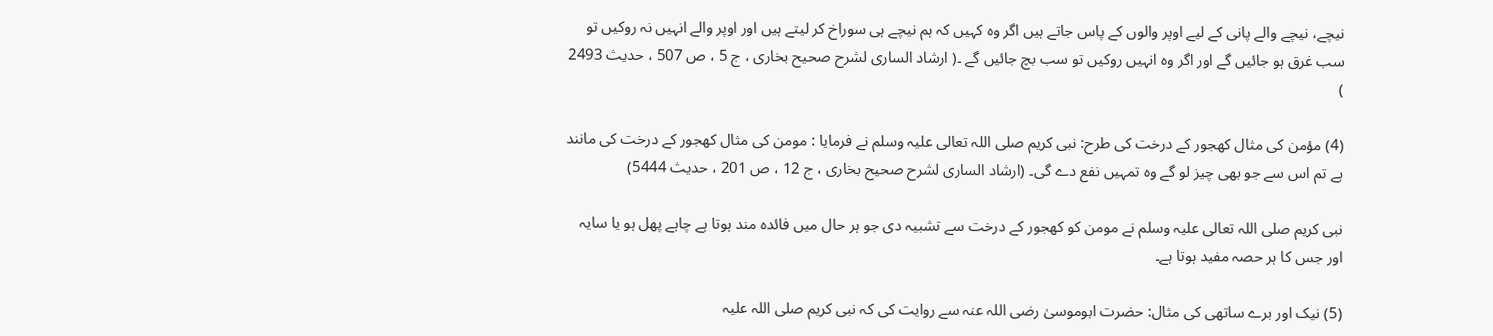نیچے، نیچے والے پانی کے لیے اوپر والوں کے پاس جاتے ہیں اگر وہ کہیں کہ ہم نیچے ہی سوراخ کر لیتے ہیں اور اوپر والے انہیں نہ روکیں تو سب غرق ہو جائیں گے اور اگر وہ انہیں روکیں تو سب بچ جائیں گے ۔( ارشاد الساری لشرح صحیح بخاری ، ج 5 ، ص 507 ، حدیث 2493 )

(4) مؤمن کی مثال کھجور کے درخت کی طرح: نبی کریم صلی اللہ تعالی علیہ وسلم نے فرمایا : مومن کی مثال کھجور کے درخت کی مانند ہے تم اس سے جو بھی چیز لو گے وہ تمہیں نفع دے گی۔ (ارشاد الساری لشرح صحیح بخاری ، ج 12 ، ص 201 ، حدیث 5444)

نبی کریم صلی اللہ تعالی علیہ وسلم نے مومن کو کھجور کے درخت سے تشبیہ دی جو ہر حال میں فائدہ مند ہوتا ہے چاہے پھل ہو یا سایہ اور جس کا ہر حصہ مفید ہوتا ہے۔

(5) نیک اور برے ساتھی کی مثال: حضرت ابوموسیٰ رضی اللہ عنہ سے روایت کی کہ نبی کریم صلی اللہ علیہ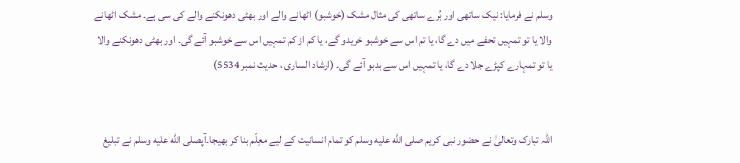وسلم نے فرمایا: نیک ساتھی اور بُرے ساتھی کی مثال مشک (خوشبو) اٹھانے والے اور بھٹی دھونکنے والے کی سی ہے۔ مشک اٹھانے والا یا تو تمہیں تحفے میں دے گا، یا تم اس سے خوشبو خریدو گے، یا کم از کم تمہیں اس سے خوشبو آئے گی۔ اور بھٹی دھونکنے والا یا تو تمہارے کپڑے جلا دے گا، یا تمہیں اس سے بدبو آئے گی۔ (ارشاد الساری ، حدیث نمبر 5534)


اللہ تبارک وتعالیٰ نے حضور نبی کریم صلى الله عليه وسلم کو تمام انسانیت کے لیے معِلّم بنا کر بھیجا۔آپصلى الله عليه وسلم نے تبلیغ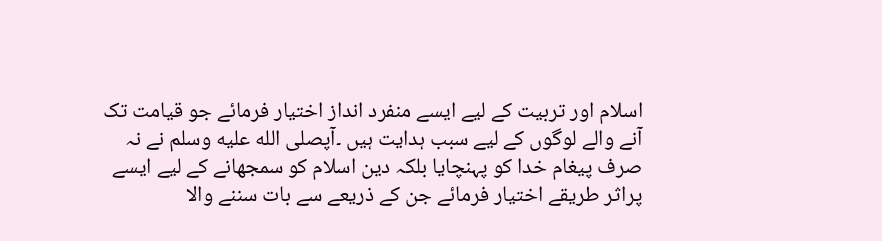اسلام اور تربیت کے لیے ایسے منفرد انداز اختیار فرمائے جو قیامت تک آنے والے لوگوں کے لیے سبب ہدایت ہیں ۔آپصلى الله عليه وسلم نے نہ صرف پیغام خدا کو پہنچایا بلکہ دین اسلام کو سمجھانے کے لیے ایسے پراثر طریقے اختیار فرمائے جن کے ذریعے سے بات سننے والا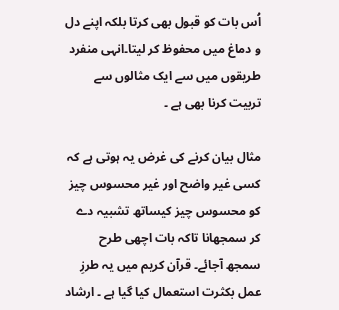اُس بات کو قبول بھی کرتا بلکہ اپنے دل و دماغ میں محفوظ کر لیتا۔انہی منفرد طریقوں میں سے ایک مثالوں سے تربیت کرنا بھی ہے ۔

مثال بیان کرنے کی غرض یہ ہوتی ہے کہ کسی غیر واضح اور غیر محسوس چیز کو محسوس چیز کیساتھ تشبیہ دے کر سمجھانا تاکہ بات اچھی طرح سمجھ آجائے۔ قرآن کریم میں یہ طرزِ عمل بکثرت استعمال کیا گیا ہے ۔ ارشاد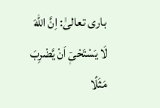باری تعالیٰ: اِنَّ اللّٰهَ لَا یَسْتَحْیٖۤ اَنْ یَّضْرِبَ مَثَلًا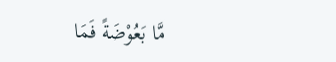مَّا بَعُوْضَةً فَمَا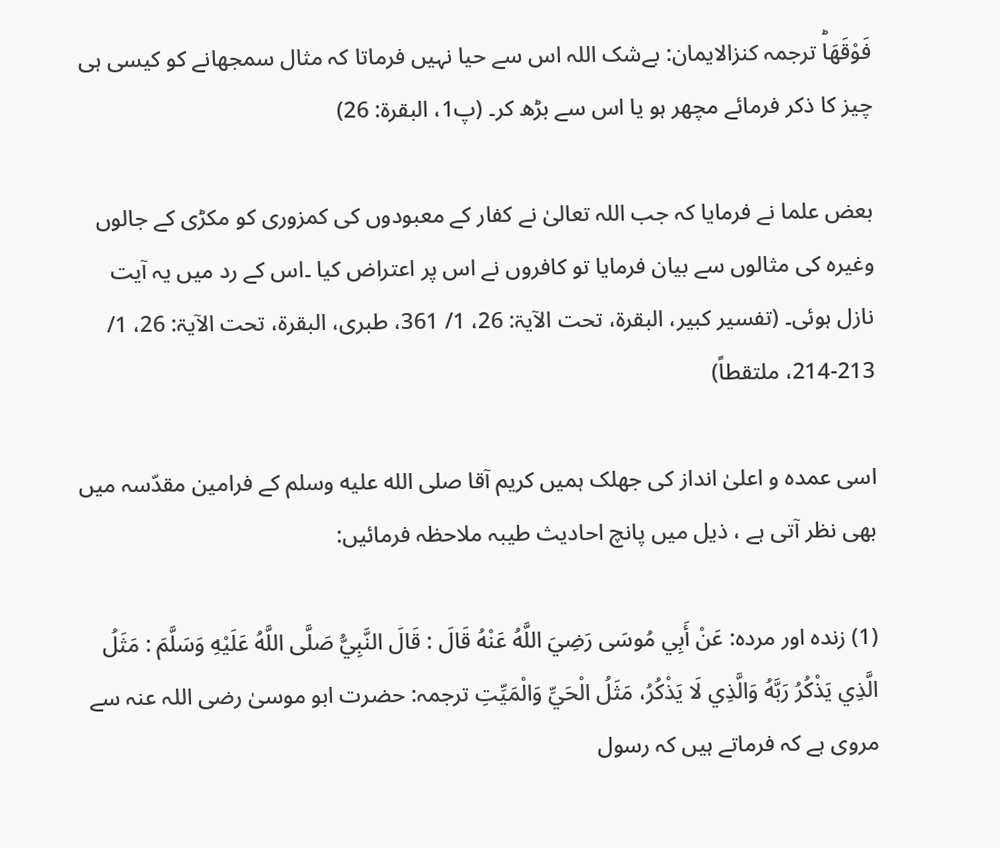فَوْقَهَاؕ ترجمہ کنزالایمان: بےشک اللہ اس سے حیا نہیں فرماتا کہ مثال سمجھانے کو کیسی ہی چیز کا ذکر فرمائے مچھر ہو یا اس سے بڑھ کر۔ (پ1، البقرۃ: 26)

بعض علما نے فرمایا کہ جب اللہ تعالیٰ نے کفار کے معبودوں کی کمزوری کو مکڑی کے جالوں وغیرہ کی مثالوں سے بیان فرمایا تو کافروں نے اس پر اعتراض کیا ۔اس کے رد میں یہ آیت نازل ہوئی۔ (تفسیر کبیر، البقرۃ، تحت الآیۃ: 26، 1/ 361، طبری، البقرۃ، تحت الآیۃ: 26، 1/ 213-214، ملتقطاً)

اسی عمدہ و اعلیٰ انداز کی جھلک ہمیں کریم آقا صلى الله عليه وسلم کے فرامین مقدّسہ میں بھی نظر آتی ہے ، ذیل میں پانچ احادیث طیبہ ملاحظہ فرمائیں:

(1) زندہ اور مردہ: عَنْ أَبِي مُوسَى رَضِيَ اللَّهُ عَنْهُ قَالَ : قَالَ النَّبِيُّ صَلَّى اللَّهُ عَلَيْهِ وَسَلَّمَ : مَثَلُ الَّذِي يَذْكُرُ رَبَّهُ وَالَّذِي لَا يَذْكُرُ، مَثَلُ الْحَيِّ وَالْمَيِّتِ ترجمہ: حضرت ابو موسیٰ رضی اللہ عنہ سے مروی ہے کہ فرماتے ہیں کہ رسول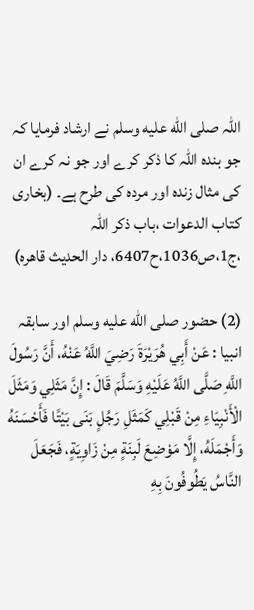اللہ صلى الله عليه وسلم نے ارشاد فرمایا کہ جو بندہ اللہ کا ذکر کرے اور جو نہ کرے ان کی مثال زندہ اور مردہ کی طرح ہے۔ (بخاری کتاب الدعوات ،باب ذکر اللّہ ،ج1،ص1036،ح6407، دار الحدیث قاھرہ)

(2) حضور صلى الله عليه وسلم اور سابقہ انبیا : عَنْ أَبِي هُرَيْرَةَ رَضِيَ اللَّهُ عَنْهُ، أَنَّ رَسُولَ اللَّهِ صَلَّى اللَّهُ عَلَيْهِ وَسَلَّمَ قَالَ : إِنَّ مَثَلِي وَمَثَلَ الْأَنْبِيَاءِ مِنْ قَبْلِي كَمَثَلِ رَجُلٍ بَنَى بَيْتًا فَأَحْسَنَهُ وَأَجْمَلَهُ، إِلَّا مَوْضِعَ لَبِنَةٍ مِنْ زَاوِيَةٍ، فَجَعَلَ النَّاسُ يَطُوفُونَ بِهِ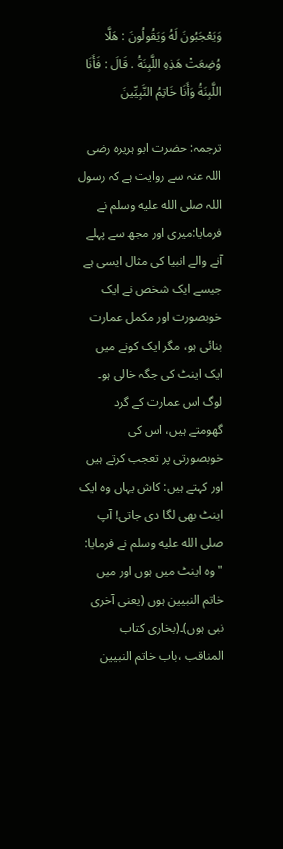وَيَعْجَبُونَ لَهُ وَيَقُولُونَ : هَلَّا وُضِعَتْ هَذِهِ اللَّبِنَةُ . قَالَ : فَأَنَا اللَّبِنَةُ وَأَنَا خَاتِمُ النَّبِيِّينَ

ترجمہ: حضرت ابو ہریرہ رضی اللہ عنہ سے روایت ہے کہ رسول اللہ صلى الله عليه وسلم نے فرمایا:میری اور مجھ سے پہلے آنے والے انبیا کی مثال ایسی ہے جیسے ایک شخص نے ایک خوبصورت اور مکمل عمارت بنائی ہو، مگر ایک کونے میں ایک اینٹ کی جگہ خالی ہو۔ لوگ اس عمارت کے گرد گھومتے ہیں، اس کی خوبصورتی پر تعجب کرتے ہیں اور کہتے ہیں: کاش یہاں وہ ایک اینٹ بھی لگا دی جاتی! آپ صلى الله عليه وسلم نے فرمایا: " وہ اینٹ میں ہوں اور میں خاتم النبیین ہوں (یعنی آخری نبی ہوں)۔(بخاری کتاب المناقب ،باب خاتم النبیین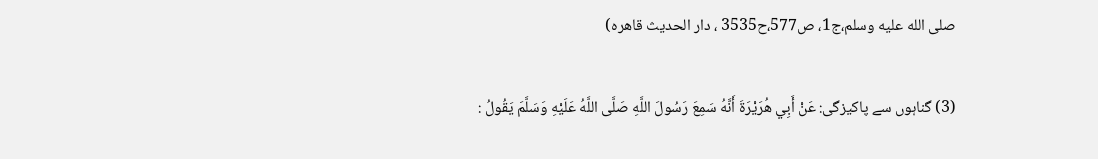صلى الله عليه وسلم،ج1، ص577،ح3535 ، دار الحدیث قاھرہ)

(3) گناہوں سے پاکیزگی: عَنْ أَبِي هُرَيْرَةَ أَنَّهُ سَمِعَ رَسُولَ اللَّهِ صَلَّى اللَّهُ عَلَيْهِ وَسَلَّمَ يَقُولُ :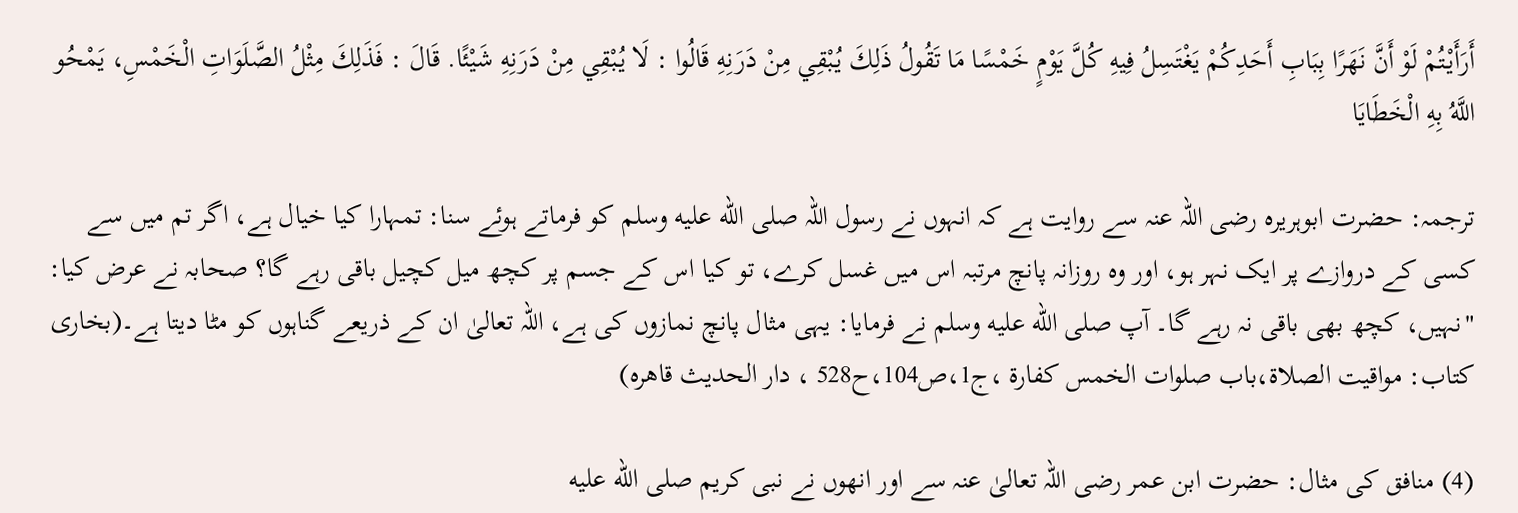أَرَأَيْتُمْ لَوْ أَنَّ نَهَرًا بِبَابِ أَحَدِكُمْ يَغْتَسِلُ فِيهِ كُلَّ يَوْمٍ خَمْسًا مَا تَقُولُ ذَلِكَ يُبْقِي مِنْ دَرَنِهِ قَالُوا : لَا يُبْقِي مِنْ دَرَنِهِ شَيْئًا. قَالَ : فَذَلِكَ مِثْلُ الصَّلَوَاتِ الْخَمْسِ، يَمْحُو اللَّهُ بِهِ الْخَطَايَا

ترجمہ: حضرت ابوہریرہ رضی اللہ عنہ سے روایت ہے کہ انہوں نے رسول اللہ صلى الله عليه وسلم کو فرماتے ہوئے سنا: تمہارا کیا خیال ہے، اگر تم میں سے کسی کے دروازے پر ایک نہر ہو، اور وہ روزانہ پانچ مرتبہ اس میں غسل کرے، تو کیا اس کے جسم پر کچھ میل کچیل باقی رہے گا؟ صحابہ نے عرض کیا: "نہیں، کچھ بھی باقی نہ رہے گا۔ آپ صلى الله عليه وسلم نے فرمایا: یہی مثال پانچ نمازوں کی ہے، اللہ تعالیٰ ان کے ذریعے گناہوں کو مٹا دیتا ہے۔(بخاری کتاب: مواقیت الصلاۃ،باب صلوات الخمس کفارۃ ،ج1،ص104،ح528 ، دار الحدیث قاھرہ)

(4) منافق کی مثال: حضرت ابن عمر رضی اللہ تعالیٰ عنہ سے اور انھوں نے نبی کریم صلى الله عليه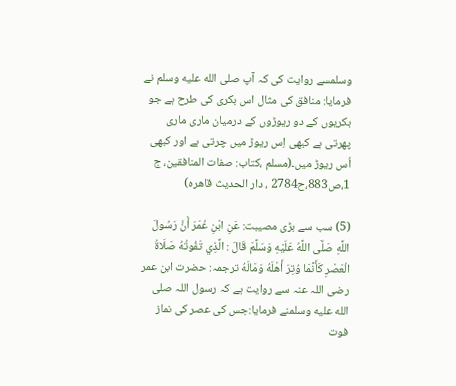وسلمسے روایت کی کہ آپ صلى الله عليه وسلم نے فرمایا: منافق کی مثال اس بکری کی طرح ہے جو بکریوں کے دو ریوڑوں کے درمیان ماری ماری پھرتی ہے کبھی اِس ریوڑ میں چرتی ہے اور کبھی اُس ریوڑ میں۔(مسلم ،کتاب: صفات المنافقین، ج 1،ص883،ح2784 ، دار الحدیث قاھرہ)

(5) سب سے بڑی مصیبت: عَنِ ابْنِ عُمَرَ أَنَّ رَسُولَ اللَّهِ صَلَّى اللَّهُ عَلَيْهِ وَسَلَّمَ قَالَ : الَّذِي تَفُوتُهُ صَلَاةُ الْعَصْرِ كَأَنَّمَا وُتِرَ أَهْلَهُ وَمَالَهُ ترجمہ: حضرت ابن عمر رضی اللہ عنہ سے روایت ہے کہ رسول اللہ صلى الله عليه وسلمنے فرمایا:جس کی عصر کی نماز فوت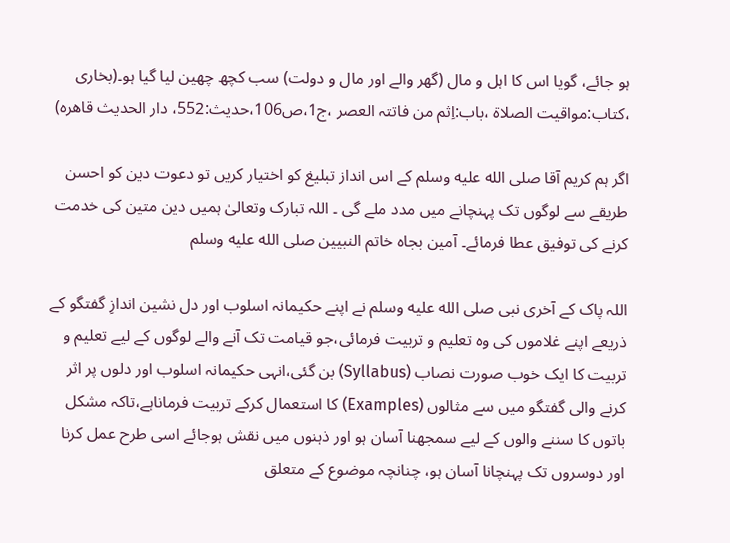ہو جائے، گویا اس کا اہل و مال (گھر والے اور مال و دولت) سب کچھ چھین لیا گیا ہو۔(بخاری ،کتاب:مواقیت الصلاۃ ،باب:اِثم من فاتتہ العصر ،ج1،ص106،حدیث:552، دار الحدیث قاھرہ)

اگر ہم کریم آقا صلى الله عليه وسلم کے اس انداز تبلیغ کو اختیار کریں تو دعوت دین کو احسن طریقے سے لوگوں تک پہنچانے میں مدد ملے گی ۔ اللہ تبارک وتعالیٰ ہمیں دین متین کی خدمت کرنے کی توفیق عطا فرمائے۔ آمین بجاہ خاتم النبیین صلى الله عليه وسلم

اللہ پاک کے آخری نبی صلى الله عليه وسلم نے اپنے حکیمانہ اسلوب اور دل نشین اندازِ گفتگو کے ذریعے اپنے غلاموں کی وہ تعلیم و تربیت فرمائی،جو قیامت تک آنے والے لوگوں کے لیے تعلیم و تربیت کا ایک خوب صورت نصاب (Syllabus) بن گئی،انہی حکیمانہ اسلوب اور دلوں پر اثر کرنے والی گفتگو میں سے مثالوں (Examples) کا استعمال کرکے تربیت فرماناہے،تاکہ مشکل باتوں کا سننے والوں کے لیے سمجھنا آسان ہو اور ذہنوں میں نقش ہوجائے اسی طرح عمل کرنا اور دوسروں تک پہنچانا آسان ہو، چنانچہ موضوع کے متعلق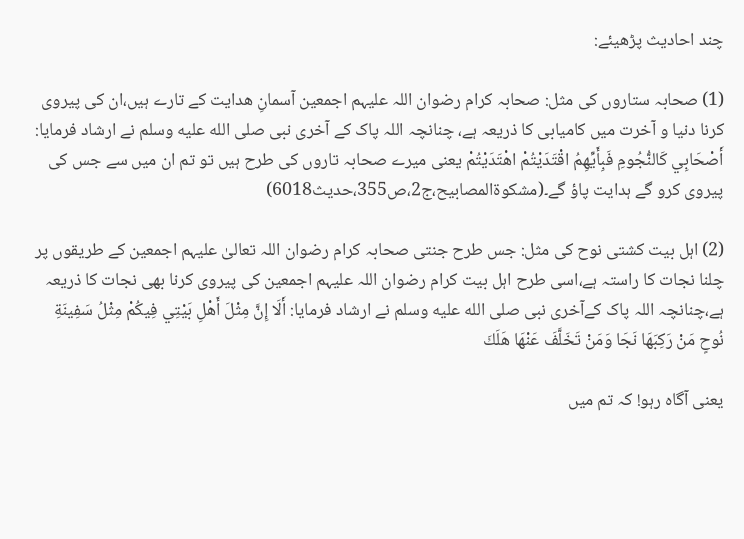چند احادیث پڑھیئے:

(1) صحابہ ستاروں کی مثل: صحابہ کرام رضوان اللہ علیہم اجمعین آسمانِ ھدایت کے تارے ہیں،ان کی پیروی کرنا دنیا و آخرت میں کامیابی کا ذریعہ ہے، چنانچہ اللہ پاک کے آخری نبی صلى الله عليه وسلم نے ارشاد فرمایا: أَصْحَابِي كَالنُّجُومِ فَبِأَيِّهِمُ اقْتَدَيْتُمْ اهْتَدَيْتُمْ یعنی میرے صحابہ تاروں کی طرح ہیں تو تم ان میں سے جس کی پیروی کرو گے ہدایت پاؤ گے۔(مشکوۃالمصابیح،ج2،ص355،حدیث6018)

(2) اہل بیت کشتی نوح کی مثل: جس طرح جنتی صحابہ کرام رضوان اللہ تعالیٰ علیہم اجمعین کے طریقوں پر چلنا نجات کا راستہ ہے،اسی طرح اہل بیت کرام رضوان اللہ علیہم اجمعین کی پیروی کرنا بھی نجات کا ذریعہ ہے،چنانچہ اللہ پاک کےآخری نبی صلى الله عليه وسلم نے ارشاد فرمایا: أَلَا إِنَّ مِثْلَ أَهْلِ بَيْتِي فِيكُمْ مِثْلُ سَفِينَةِ نُوحٍ مَنْ رَكِبَهَا نَجَا وَمَنْ تَخَلَّفَ عَنْهَا هَلَكَ

یعنی آگاہ رہو! کہ تم میں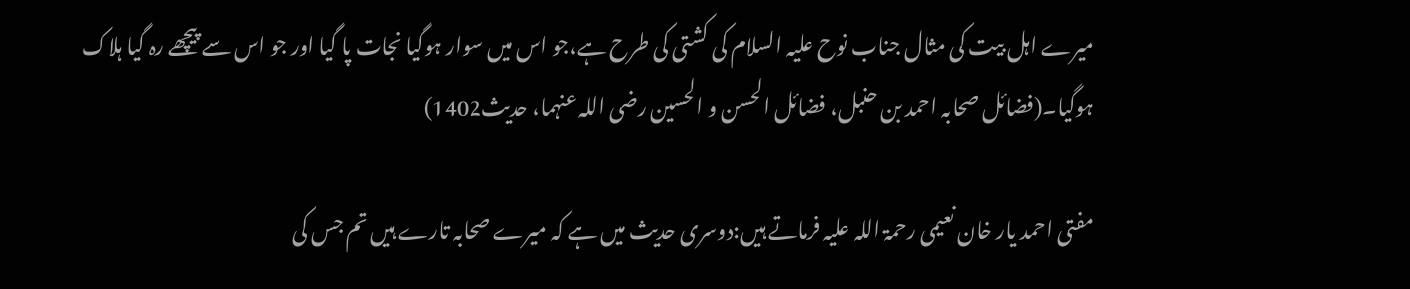میرے اہل بیت کی مثال جناب نوح علیہ السلام کی کشتی کی طرح ہے،جو اس میں سوار ہوگیا نجات پا گیا اور جو اس سے پیچھے رہ گیا ہلاک ہوگیا۔(فضائل صحابہ احمد بن حنبل، فضائل الحسن و الحسین رضی اللہ عنہما، حدیث1402)

مفتی احمد یار خان نعیمی رحمۃ اللہ علیہ فرماتے ہیں:دوسری حدیث میں ہے کہ میرے صحابہ تارے ہیں تم جس کی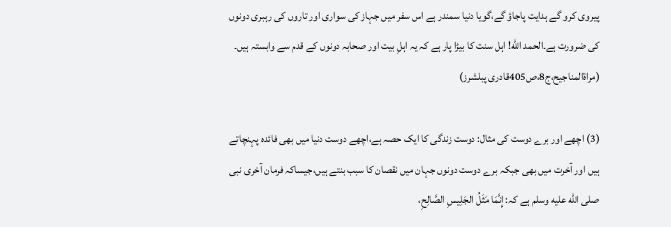پیروی کرو گے ہدایت پاجاؤ گے،گویا دنیا سمندر ہے اس سفر میں جہاز کی سواری اور تاروں کی رہبری دونوں کی ضرورت ہے۔الحمد الله! اہل سنت کا بیڑا پار ہے کہ یہ اہلِ بیت اور صحابہ دونوں کے قدم سے وابستہ ہیں۔ (مراۃالمناجیح،ج8،ص405قادری پبلشرز)

(3) اچھے اور برے دوست کی مثال: دوست زندگی کا ایک حصہ ہے،اچھے دوست دنیا میں بھی فائدہ پہنچاتے ہیں اور آخرت میں بھی جبکہ برے دوست دونوں جہان میں نقصان کا سبب بنتے ہیں،جیساکہ فرمان آخری نبی صلى الله عليه وسلم ہے کہ: إِنَّمَا مَثَلُ الجَلِيسِ الصَّالِحِ،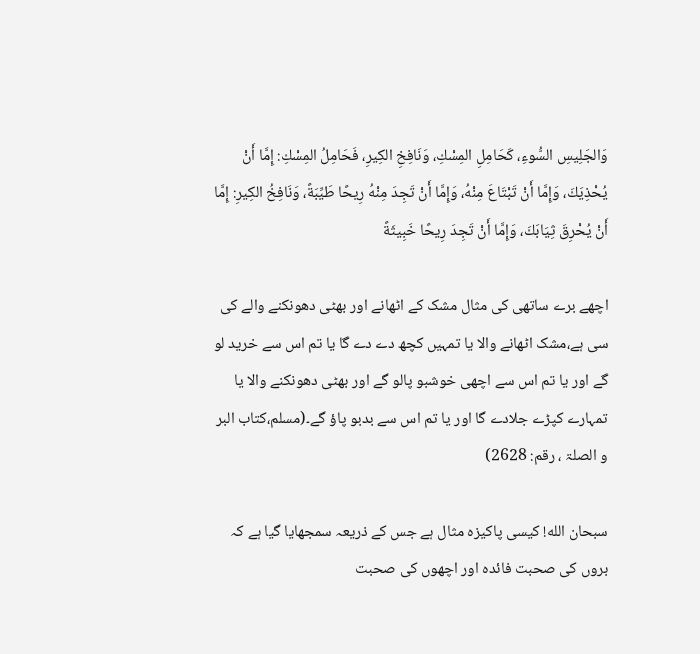وَالجَلِيسِ السُّوءِ، كَحَامِلِ المِسْكِ، وَنَافِخِ الكِيرِ، فَحَامِلُ المِسْكِ: إِمَّا أَنْ يُحْذِيَكَ، وَإِمَّا أَنْ تَبْتَاعَ مِنْهُ، وَإِمَّا أَنْ تَجِدَ مِنْهُ رِيحًا طَيِّبَةً، وَنَافِخُ الكِيرِ: إِمَّا أَنْ يُحْرِقَ ثِيَابَكَ، وَإِمَّا أَنْ تَجِدَ رِيحًا خَبِيثَةً

اچھے برے ساتھی کی مثال مشک کے اٹھانے اور بھٹی دھونکنے والے کی سی ہے،مشک اٹھانے والا یا تمہیں کچھ دے دے گا یا تم اس سے خرید لو گے اور یا تم اس سے اچھی خوشبو پالو گے اور بھٹی دھونکنے والا یا تمہارے کپڑے جلادے گا اور یا تم اس سے بدبو پاؤ گے۔(مسلم،کتاب البر و الصلۃ ، رقم: 2628)

سبحان الله! کیسی پاکیزہ مثال ہے جس کے ذریعہ سمجھایا گیا ہے کہ بروں کی صحبت فائدہ اور اچھوں کی صحبت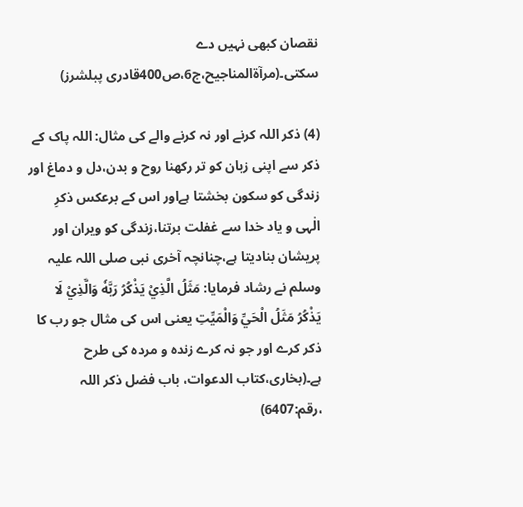نقصان کبھی نہیں دے سکتی۔(مرآۃالمناجیح،ج6،ص400قادری پبلشرز)

(4) ذکر اللہ کرنے اور نہ کرنے والے کی مثال: اللہ پاک کے ذکر سے اپنی زبان کو تر رکھنا روح و بدن،دل و دماغ اور زندگی کو سکون بخشتا ہےاور اس کے برعکس ذکرِ الٰہی و یاد خدا سے غفلت برتنا،زندگی کو ویران اور پریشان بنادیتا ہے،چنانچہ آخری نبی صلی اللہ علیہ وسلم نے رشاد فرمایا: مَثَلُ الَّذِيْ يَذْكُرُ رَبَّهٗ وَالَّذِيْ لَا يَذْكُرُ مَثَلُ الْحَيِّ وَالْمَيِّتِ یعنی اس کی مثال جو رب کا ذکر کرے اور جو نہ کرے زندہ و مردہ کی طرح ہے۔(بخارى،کتاب الدعوات، باب فضل ذکر اللہ ،رقم:6407)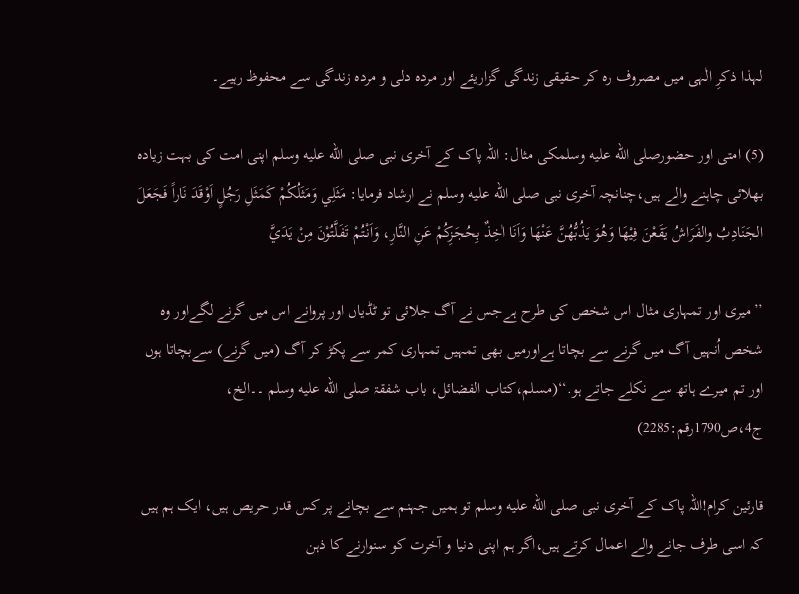لہذا ذکرِ الٰہی میں مصروف رہ کر حقیقی زندگی گزاریئے اور مردہ دلی و مردہ زندگی سے محفوظ رہیے۔

(5) امتی اور حضورصلى الله عليه وسلمکی مثال: اللہ پاک کے آخری نبی صلى الله عليه وسلم اپنی امت کی بہت زیادہ بھلائی چاہنے والے ہیں،چنانچہ آخری نبی صلى الله عليه وسلم نے ارشاد فرمایا: مَثَلِي وَمَثَلُكُمْ كَمَثَلِ رَجُلٍ اَوْقَدَ نَاراً فَجَعَلَ الجَنَادِبُ والفَرَاشُ يَقَعْنَ فِيْهَا وَهُوَ يَذُبُّهُنَّ عَنْهَا وَاَنَا اٰخِذٌ بِحُجَزِكُمْ عَنِ النَّارِ، وَاَنْتُمْ تَفَلَّتُوْنَ مِنْ يَدَيَّ

’’میری اور تمہاری مثال اس شخص کی طرح ہےجس نے آگ جلائی تو ٹڈیاں اور پروانے اس میں گرنے لگےاور وہ شخص اُنہیں آگ میں گرنے سے بچاتا ہےاورمیں بھی تمہیں تمہاری کمر سے پکڑ کر آگ (میں گرنے) سےبچاتا ہوں اور تم میرے ہاتھ سے نکلے جاتے ہو.‘‘(مسلم،کتاب الفضائل، باب شفقۃ صلى الله عليه وسلم ۔۔الخ، ج4،ص1790رقم:2285)

قارئین کرام!اللہ پاک کے آخری نبی صلى الله عليه وسلم تو ہمیں جہنم سے بچانے پر کس قدر حریص ہیں، ایک ہم ہیں کہ اسی طرف جانے والے اعمال کرتے ہیں،اگر ہم اپنی دنیا و آخرت کو سنوارنے کا ذہن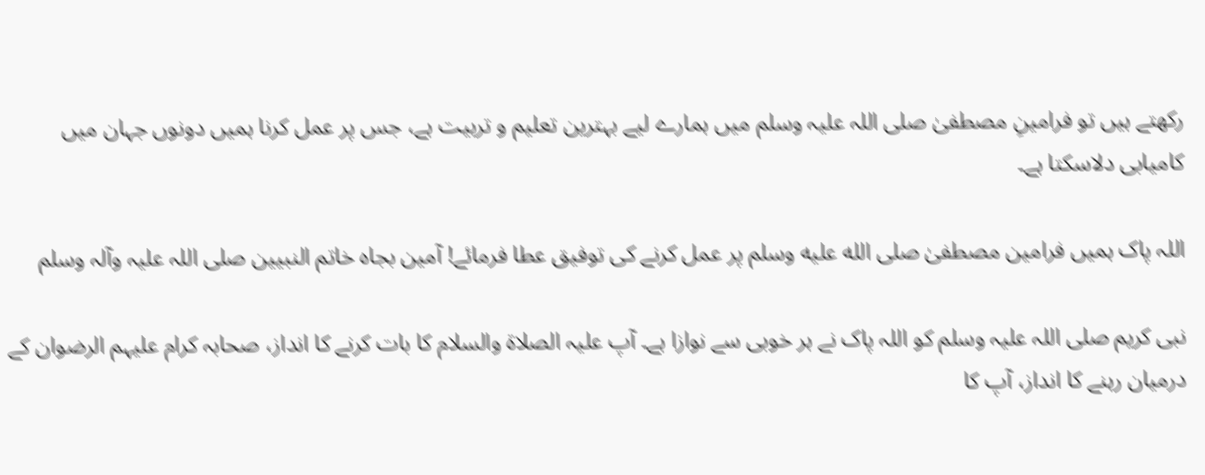رکھتے ہیں تو فرامینِ مصطفیٰ صلی اللہ علیہ وسلم میں ہمارے لیے بہترین تعلیم و تربیت ہے، جس پر عمل کرنا ہمیں دونوں جہان میں کامیابی دلاسکتا ہے۔

اللہ پاک ہمیں فرامین مصطفیٰ صلى الله عليه وسلم پر عمل کرنے کی توفیق عطا فرمائے! آمین بجاہ خاتم النبیین صلی اللہ علیہ وآلہ وسلم

نبی کریم صلی اللہ علیہ وسلم کو اللہ پاک نے ہر خوبی سے نوازا ہے۔ آپ علیہ الصلاۃ والسلام کا بات کرنے کا انداز، صحابہ کرام علیہم الرضوان کے درمیان رہنے کا انداز، آپ کا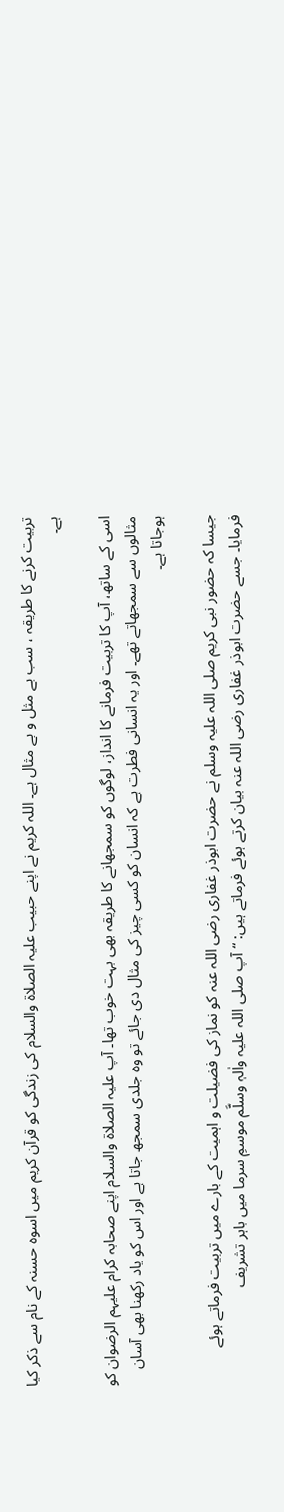تربیت کرنے کا طریقہ ، سب بے مثل و بے مثال ہے۔ اللہ کریم نے اپنے حبیب علیہ الصلاۃ والسلام کی زندگی کو قرآن کریم میں اسوہ حسنہ کے نام سے ذکر کیا ہے۔

اسی کے ساتھ، آپ کا تربیت فرمانے کا انداز، لوگوں کو سمجھانے کا طریقہ بھی بہت خوب تھا۔ آپ علیہ الصلاۃ والسلام اپنے صحابہ کرام علیہم الرضوان کو مثالوں سے سمجھاتے تھے۔ اور یہ انسانی فطرت ہے کہ انسان کو کسی چیز کی مثال دی جائے تو وہ جلدی سمجھ جاتا ہے اور اس کو یاد رکھنا بھی آسان ہوجاتا ہے۔

جیسا کہ حضور نبی کریم صلی اللہ علیہ وسلم نے حضرت ابوذر غفاری رضی اللہ عنہ کو نماز کی فضیلت و اہمیت کے بارے میں تربیت فرماتے ہوئے فرمایا۔ جسے حضرت ابوذر غفاری رضی اللہ عنہ بیان کرتے ہوئے فرماتے ہیں: “آپ صلی اللہ علیہ واٰلہٖ وسلَّم موسمِ سرما میں باہر تشریف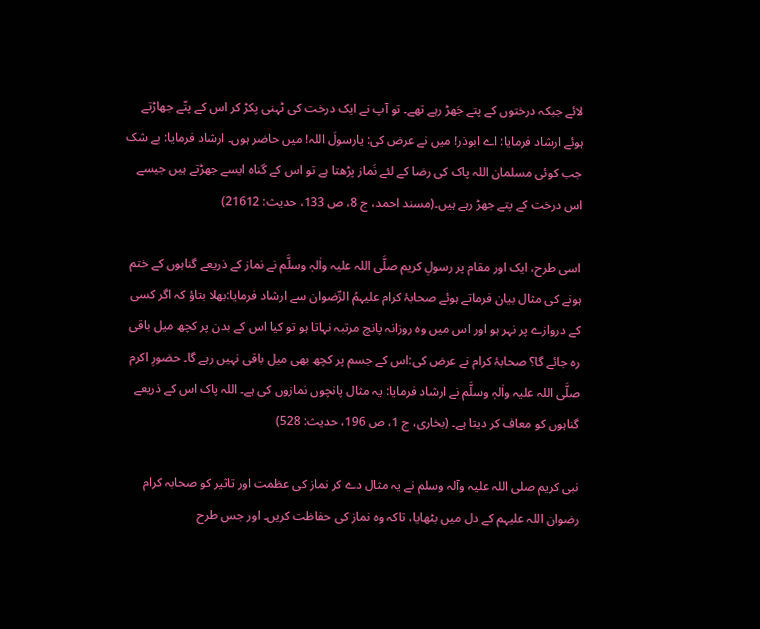لائے جبکہ درختوں کے پتے جَھڑ رہے تھے۔ تو آپ نے ایک درخت کی ٹہنی پکڑ کر اس کے پتّے جھاڑتے ہوئے ارشاد فرمایا: اے ابوذر! میں نے عرض کی: یارسولَ اللہ! میں حاضر ہوں۔ ارشاد فرمایا: بے شک جب کوئی مسلمان اللہ پاک کی رضا کے لئے نَماز پڑھتا ہے تو اس کے گناہ ایسے جھڑتے ہیں جیسے اس درخت کے پتے جھڑ رہے ہیں۔(مسند احمد، ج 8، ص 133، حدیث: 21612)

اسی طرح، ایک اور مقام پر رسولِ کریم صلَّی اللہ علیہ واٰلہٖ وسلَّم نے نماز کے ذریعے گناہوں کے ختم ہونے کی مثال بیان فرماتے ہوئے صحابۂ کرام علیہمُ الرِّضوان سے ارشاد فرمایا:بھلا بتاؤ کہ اگر کسی کے دروازے پر نہر ہو اور اس میں وہ روزانہ پانچ مرتبہ نہاتا ہو تو کیا اس کے بدن پر کچھ میل باقی رہ جائے گا؟ صحابۂ کرام نے عرض کی:اس کے جسم پر کچھ بھی میل باقی نہیں رہے گا۔ حضورِ اکرم صلَّی اللہ علیہ واٰلہٖ وسلَّم نے ارشاد فرمایا: یہ مثال پانچوں نمازوں کی ہے۔ اللہ پاک اس کے ذریعے گناہوں کو معاف کر دیتا ہے۔ (بخاری، ج 1، ص 196، حدیث: 528)

نبی کریم صلی اللہ علیہ وآلہ وسلم نے یہ مثال دے کر نماز کی عظمت اور تاثیر کو صحابہ کرام رضوان اللہ علیہم کے دل میں بٹھایا، تاکہ وہ نماز کی حفاظت کریں۔ اور جس طرح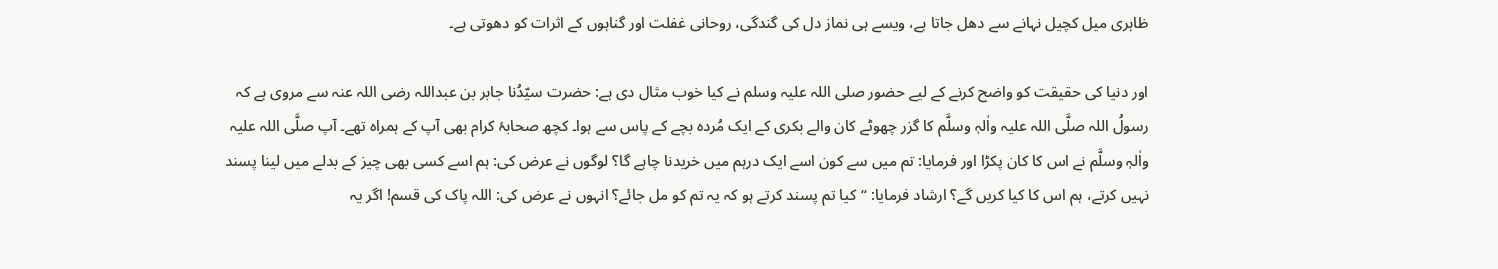ظاہری میل کچیل نہانے سے دھل جاتا ہے، ویسے ہی نماز دل کی گندگی، روحانی غفلت اور گناہوں کے اثرات کو دھوتی ہے۔

اور دنیا کی حقیقت کو واضح کرنے کے لیے حضور صلی اللہ علیہ وسلم نے کیا خوب مثال دی ہے: حضرت سیّدُنا جابر بن عبداللہ رضی اللہ عنہ سے مروی ہے کہ رسولُ اللہ صلَّی اللہ علیہ واٰلہٖ وسلَّم کا گزر چھوٹے کان والے بکری کے ایک مُردہ بچے کے پاس سے ہوا۔ کچھ صحابۂ کرام بھی آپ کے ہمراہ تھے۔ آپ صلَّی اللہ علیہ واٰلہٖ وسلَّم نے اس کا کان پکڑا اور فرمایا: تم میں سے کون اسے ایک درہم میں خریدنا چاہے گا؟ لوگوں نے عرض کی: ہم اسے کسی بھی چیز کے بدلے میں لینا پسند نہیں کرتے، ہم اس کا کیا کریں گے؟ ارشاد فرمایا: “کیا تم پسند کرتے ہو کہ یہ تم کو مل جائے؟ انہوں نے عرض کی: اللہ پاک کی قسم! اگر یہ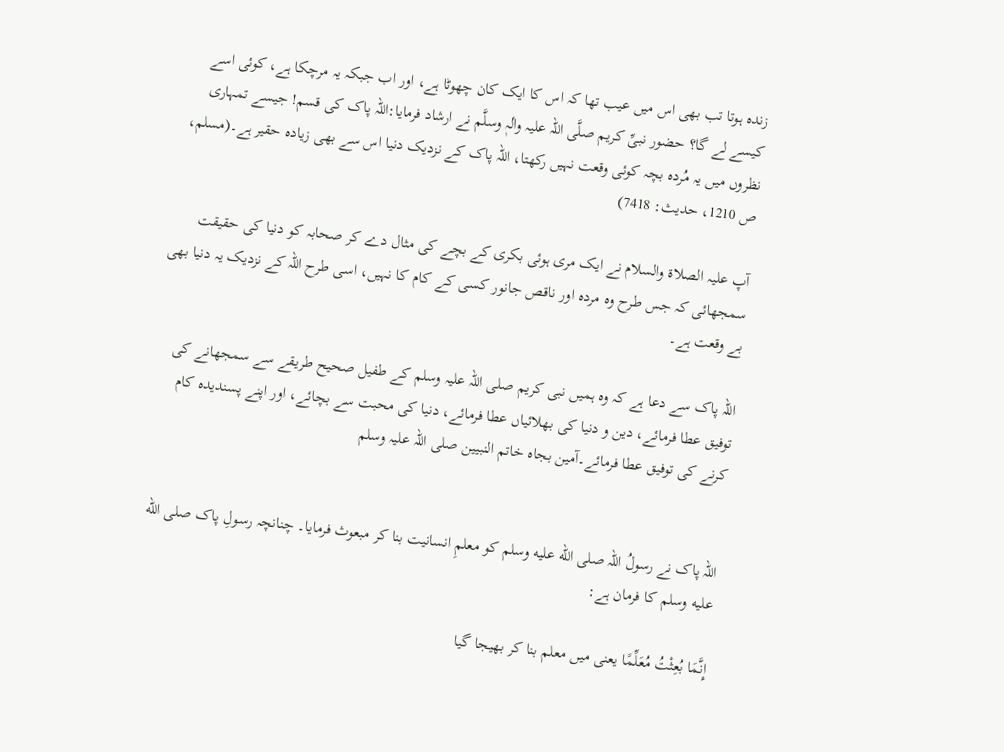زندہ ہوتا تب بھی اس میں عیب تھا کہ اس کا ایک کان چھوٹا ہے، اور اب جبکہ یہ مرچکا ہے، کوئی اسے کیسے لے گا؟ حضور نبیِّ کریم صلَّی اللہ علیہ واٰلہٖ وسلَّم نے ارشاد فرمایا:اللہ پاک کی قسم! جیسے تمہاری نظروں میں یہ مُردہ بچہ کوئی وقعت نہیں رکھتا، اللہ پاک کے نزدیک دنیا اس سے بھی زیادہ حقیر ہے۔(مسلم، ص 1210، حدیث: 7418)

آپ علیہ الصلاۃ والسلام نے ایک مری ہوئی بکری کے بچے کی مثال دے کر صحابہ کو دنیا کی حقیقت سمجھائی کہ جس طرح وہ مردہ اور ناقص جانور کسی کے کام کا نہیں، اسی طرح اللہ کے نزدیک یہ دنیا بھی بے وقعت ہے۔

اللہ پاک سے دعا ہے کہ وہ ہمیں نبی کریم صلی اللہ علیہ وسلم کے طفیل صحیح طریقے سے سمجھانے کی توفیق عطا فرمائے، دین و دنیا کی بھلائیاں عطا فرمائے، دنیا کی محبت سے بچائے، اور اپنے پسندیدہ کام کرنے کی توفیق عطا فرمائے۔آمین بجاہ خاتم النبیین صلی اللہ علیہ وسلم


اللہ پاک نے رسولُ اللہ صلى الله عليه وسلم کو معلمِ انسانیت بنا کر مبعوث فرمایا۔ چنانچہ رسولِ پاک صلى الله عليه وسلم کا فرمان ہے:

إِنَّمَا بُعِثْتُ مُعَلِّمًا یعنی میں معلم بنا کر بھیجا گیا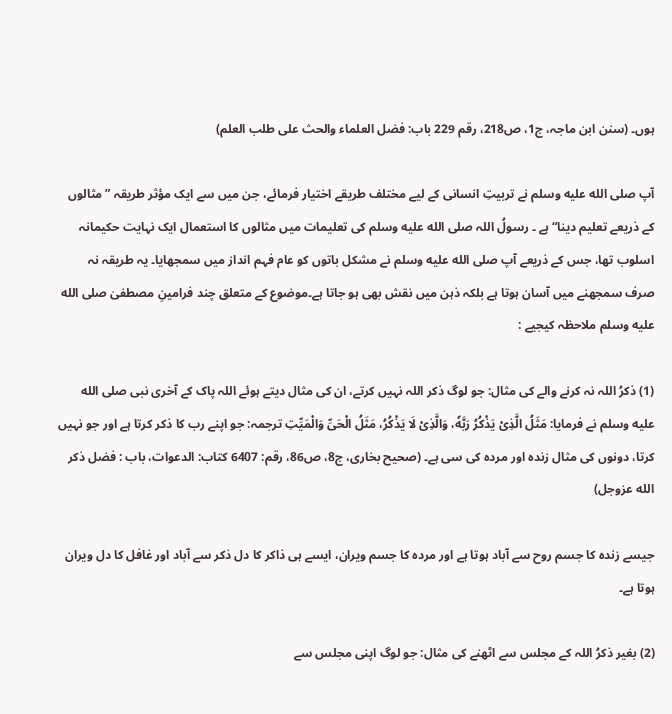ہوں۔ (سنن ابن ماجہ، ج1، ص218، رقم 229 باب: فضل العلماء والحث على طلب العلم)

آپ صلى الله عليه وسلم نے تربیتِ انسانی کے لیے مختلف طریقے اختیار فرمائے، جن میں سے ایک مؤثر طریقہ ”مثالوں کے ذریعے تعلیم دینا“ ہے ۔ رسولُ اللہ صلى الله عليه وسلم کی تعلیمات میں مثالوں کا استعمال ایک نہایت حکیمانہ اسلوب تھا، جس کے ذریعے آپ صلى الله عليه وسلم نے مشکل باتوں کو عام فہم انداز میں سمجھایا۔ یہ طریقہ نہ صرف سمجھنے میں آسان ہوتا ہے بلکہ ذہن میں نقش بھی ہو جاتا ہے۔موضوع کے متعلق چند فرامینِ مصطفیٰ صلى الله عليه وسلم ملاحظہ کیجیے :

(1) ذکرُ اللہ نہ کرنے والے کی مثال: جو لوگ ذکر اللہ نہیں کرتے، ان کی مثال دیتے ہوئے اللہ پاک کے آخری نبی صلى الله عليه وسلم نے فرمایا: مَثَلُ الَّذِیْ یَذْكُرُ رَبَّهٗ، وَالَّذِیْ لَا یَذْكُرُ، مَثَلُ الْحَیِّ وَالْمَیِّتِ ترجمہ: جو اپنے رب کا ذکر کرتا ہے اور جو نہیں کرتا، دونوں کی مثال زندہ اور مردہ کی سی ہے۔ (صحیح بخاری، ج8، ص86، رقم: 6407 كتاب: الدعوات، باب : فضل ذكر الله عزوجل)

جیسے زندہ کا جسم روح سے آباد ہوتا ہے اور مردہ کا جسم ویران، ایسے ہی ذاکر کا دل ذکر سے آباد اور غافل کا دل ویران ہوتا ہے۔

(2) بغیر ذکرُ اللہ کے مجلس سے اٹھنے کی مثال: جو لوگ اپنی مجلس سے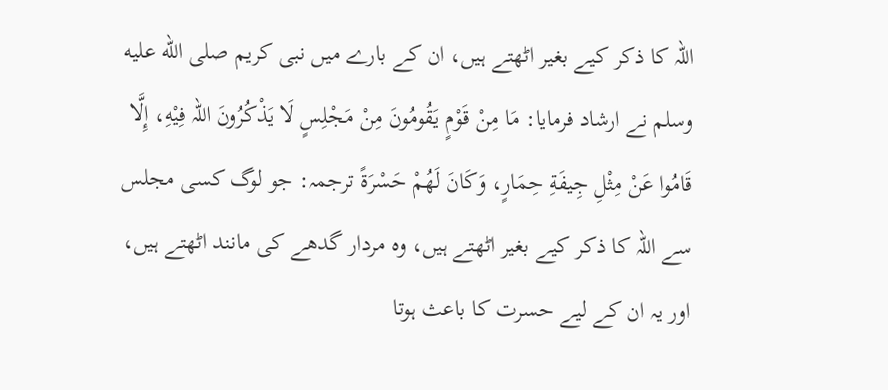اللہ کا ذکر کیے بغیر اٹھتے ہیں، ان کے بارے میں نبی کریم صلى الله عليه وسلم نے ارشاد فرمایا: مَا مِنْ قَوْمٍ یَقُومُونَ مِنْ مَجْلِسٍ لَا یَذْكُرُونَ اللہ فِیْهِ، إِلَّا قَامُوا عَنْ مِثْلِ جِیفَةِ حِمَارٍ، وَكَانَ لَهُمْ حَسْرَةً ترجمہ: جو لوگ کسی مجلس سے اللہ کا ذکر کیے بغیر اٹھتے ہیں، وہ مردار گدھے کی مانند اٹھتے ہیں، اور یہ ان کے لیے حسرت کا باعث ہوتا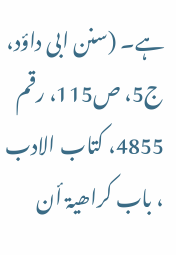ہے۔ (سنن ابی داؤد، ج5، ص115، رقم 4855، کتاب الادب ، باب کراھیۃ أن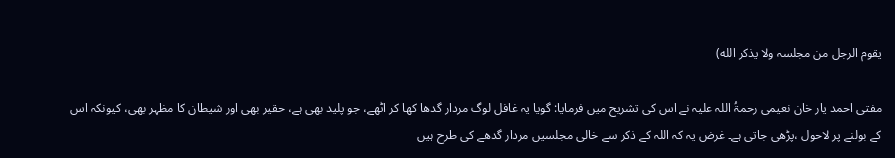یقوم الرجل من مجلسہ ولا يذكر الله)

مفتی احمد یار خان نعیمی رحمۃُ اللہ علیہ نے اس کی تشریح میں فرمایا: گویا یہ غافل لوگ مردار گدھا کھا کر اٹھے، جو پلید بھی ہے، حقیر بھی اور شیطان کا مظہر بھی، کیونکہ اس کے بولنے پر لاحول ،پڑھی جاتی ہے۔ غرض یہ کہ اللہ کے ذکر سے خالی مجلسیں مردار گدھے کی طرح ہیں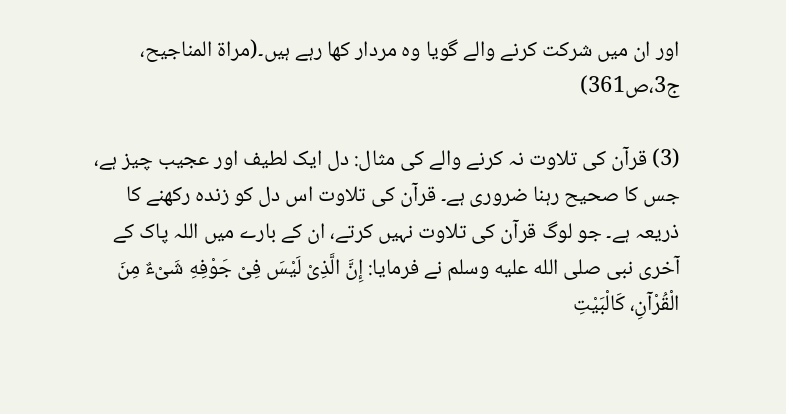اور ان میں شرکت کرنے والے گویا وہ مردار کھا رہے ہیں۔(مراۃ المناجیح، ج3،ص361)

(3) قرآن کی تلاوت نہ کرنے والے کی مثال: دل ایک لطیف اور عجیب چیز ہے، جس کا صحیح رہنا ضروری ہے۔ قرآن کی تلاوت اس دل کو زندہ رکھنے کا ذریعہ ہے۔ جو لوگ قرآن کی تلاوت نہیں کرتے، ان کے بارے میں اللہ پاک کے آخری نبی صلى الله عليه وسلم نے فرمایا: إِنَّ الَّذِیْ لَیْسَ فِیْ جَوْفِهِ شَیْءٌ مِنَ الْقُرْآنِ، كَالْبَیْتِ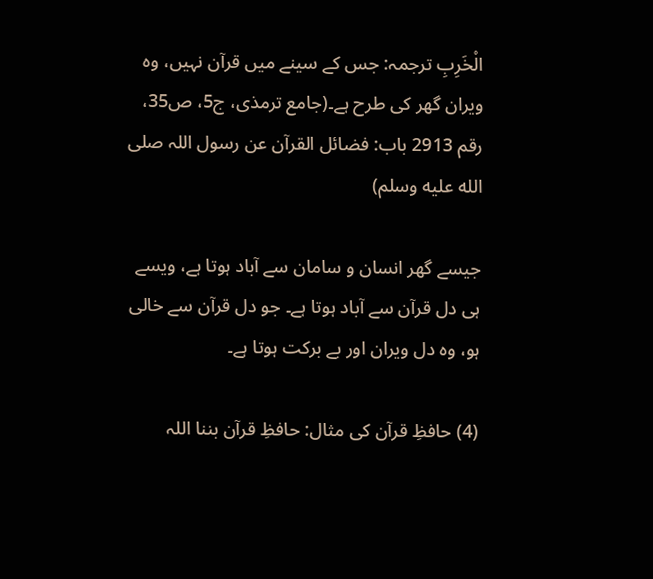الْخَرِبِ ترجمہ: جس کے سینے میں قرآن نہیں، وہ ویران گھر کی طرح ہے۔(جامع ترمذی، ج5، ص35، رقم 2913 باب: فضائل القرآن عن رسول اللہ صلى الله عليه وسلم)

جیسے گھر انسان و سامان سے آباد ہوتا ہے، ویسے ہی دل قرآن سے آباد ہوتا ہے۔ جو دل قرآن سے خالی ہو، وہ دل ویران اور بے برکت ہوتا ہے۔

(4) حافظِ قرآن کی مثال: حافظِ قرآن بننا اللہ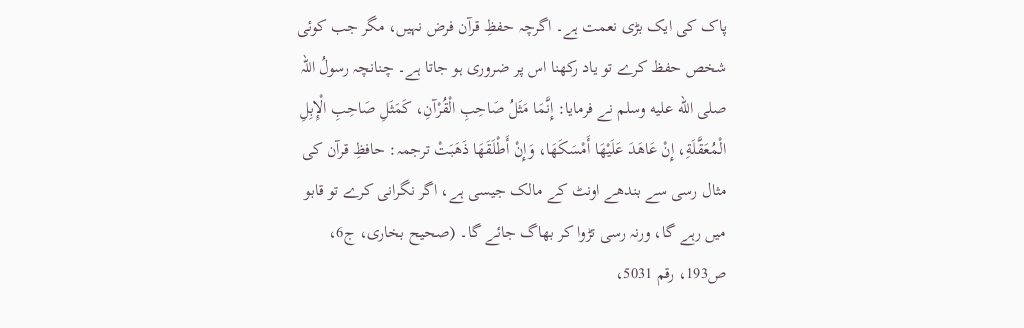پاک کی ایک بڑی نعمت ہے۔ اگرچہ حفظِ قرآن فرض نہیں، مگر جب کوئی شخص حفظ کرے تو یاد رکھنا اس پر ضروری ہو جاتا ہے۔ چنانچہ رسولُ اللہ صلى الله عليه وسلم نے فرمایا: إِنَّمَا مَثَلُ صَاحِبِ الْقُرْآنِ، كَمَثَلِ صَاحِبِ الْإِبِلِ الْمُعَقَّلَةِ، إِنْ عَاهَدَ عَلَیْهَا أَمْسَكَهَا، وَإِنْ أَطْلَقَهَا ذَهَبَتْ ترجمہ: حافظِ قرآن کی مثال رسی سے بندھے اونٹ کے مالک جیسی ہے، اگر نگرانی کرے تو قابو میں رہے گا، ورنہ رسی تڑوا کر بھاگ جائے گا۔ (صحیح بخاری، ج6، ص193، رقم 5031،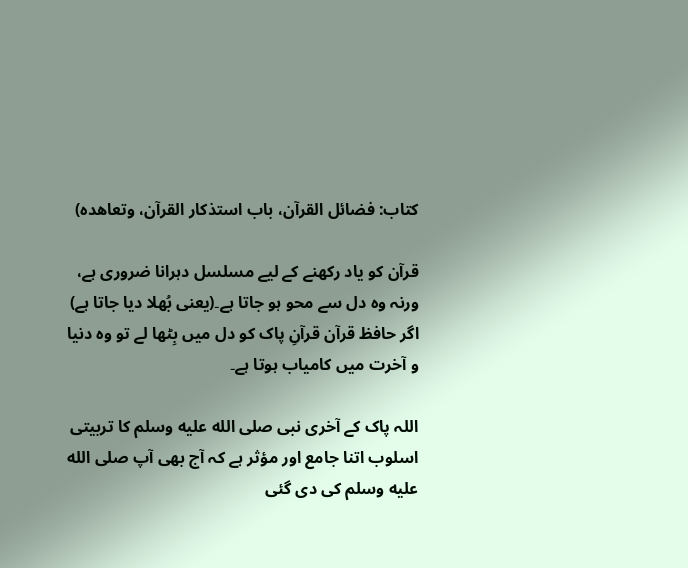کتاب: فضائل القرآن، باب استذکار القرآن، وتعاھدہ)

قرآن کو یاد رکھنے کے لیے مسلسل دہرانا ضروری ہے، ورنہ وہ دل سے محو ہو جاتا ہے۔(یعنی بُھلا دیا جاتا ہے) اگر حافظ قرآن قرآنِ پاک کو دل میں بِٹھا لے تو وہ دنیا و آخرت میں کامیاب ہوتا ہے۔

اللہ پاک کے آخری نبی صلى الله عليه وسلم کا تربیتی اسلوب اتنا جامع اور مؤثر ہے کہ آج بھی آپ صلى الله عليه وسلم کی دی گئی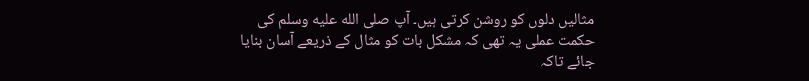مثالیں دلوں کو روشن کرتی ہیں۔ آپ صلى الله عليه وسلم کی حکمت عملی یہ تھی کہ مشکل بات کو مثال کے ذریعے آسان بنایا جائے تاکہ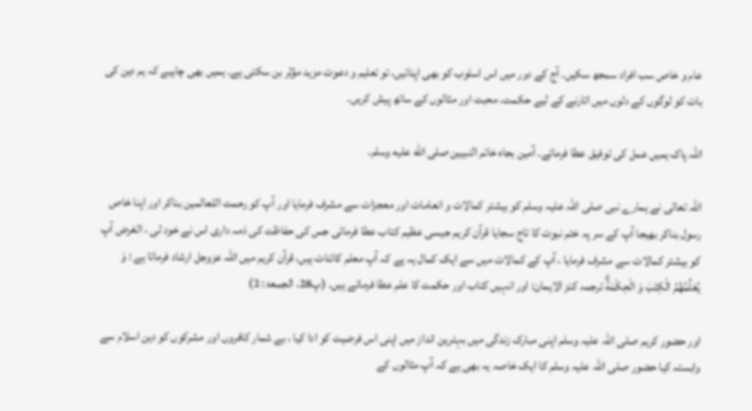عام و خاص سب افراد سمجھ سکیں۔ آج کے دور میں اس اسلوب کو بھی اپنائیں، تو تعلیم و دعوت مزید مؤثر بن سکتی ہے۔ ہمیں بھی چاہیے کہ ہم دین کی بات کو لوگوں کے دلوں میں اتارنے کے لیے حکمت، محبت اور مثالوں کے ساتھ پیش کریں۔

اللہ پاک ہمیں عمل کی توفیق عطا فرمائے۔ آمین بجاہ خاتم النبیین صلى الله عليه وسلم۔

اللہ تعالی نے ہمارے نبی صلی اللہ علیہ وسلم کو بیشتر کمالات و انعامات اور معجزات سے مشرف فرمایا اور آپ کو رحمت اللعالمین بناکر اور اپنا خاص رسول بناکر بھیجا آپ کے سر پہ ختم نبوت کا تاج سجایا قرآن کریم جیسی عظیم کتاب عطا فرمائی جس کی حفاظت کی ذمہ داری اس نے خود لی ، الغرض آپ کو بیشتر کمالات سے مشرف فرمایا ، آپ کے کمالات میں سے ایک کمال یہ ہے کہ آپ معلم کائنات ہیں، قرآن کریم میں اللہ عزوجل ارشاد فرماتا ہے : وَ یُعَلِّمُهُمُ الْكِتٰبَ وَ الْحِكْمَةَۗ ترجمہ کنز الایمان: اور انہیں کتاب اور حکمت کا علم عطا فرماتے ہیں۔ (پ28، الجمعۃ: 2)

اور حضور کریم صلی اللہ علیہ وسلم اپنی مبارک زندگی میں بہترین انداز میں اپنی اس فرضیت کو ادا کیا ، بے شمار کافروں اور مشرکوں کو دین اسلام سے وابستہ کیا حضور صلی اللہ علیہ وسلم کا ایک خاصہ یہ بھی ہے کہ آپ مثالوں کے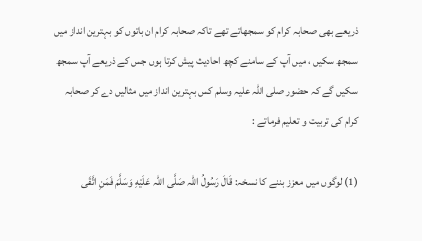ذریعے بھی صحابہ کرام کو سمجھاتے تھے تاکہ صحابہ کرام ان باتوں کو بہترین انداز میں سمجھ سکیں ، میں آپ کے سامنے کچھ احادیث پیش کرتا ہوں جس کے ذریعے آپ سمجھ سکیں گے کہ حضور صلی اللہ علیہ وسلم کس بہترین انداز میں مثالیں دے کر صحابہ کرام کی تربیت و تعلیم فرماتے :

(1) لوگوں میں معزز بننے کا نسخہ: قَالَ رَسُولُ اللہ صَلَّی اللہ عَلَيْهِ وَسَلَّمَ فَمَنِ اتَّقَى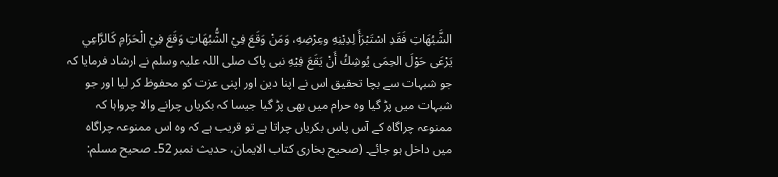الشَّبُهَاتِ فَقَدِ اسْتَبْرَأَ لِدِيْنِهِ وعِرْضِهِ، وَمَنْ وَقَعَ فِيْ الشُّبُهَاتِ وَقَعَ فِيْ الْحَرَامِ كَالرَّاعِي يَرْعَى حَوْلَ الحِمَى يُوشِكُ أَنْ يَقَعَ فِيْهِ نبی پاک صلی اللہ علیہ وسلم نے ارشاد فرمایا کہ جو شبہات سے بچا تحقیق اس نے اپنا دین اور اپنی عزت کو محفوظ کر لیا اور جو شبہات میں پڑ گیا وہ حرام میں بھی پڑ گیا جیسا کہ بکریاں چرانے والا چرواہا کہ ممنوعہ چراگاہ کے آس پاس بکریاں چراتا ہے تو قریب ہے کہ وہ اس ممنوعہ چراگاہ میں داخل ہو جائے۔ (صحیح بخاری کتاب الایمان، حدیث نمبر 52۔ صحیح مسلم: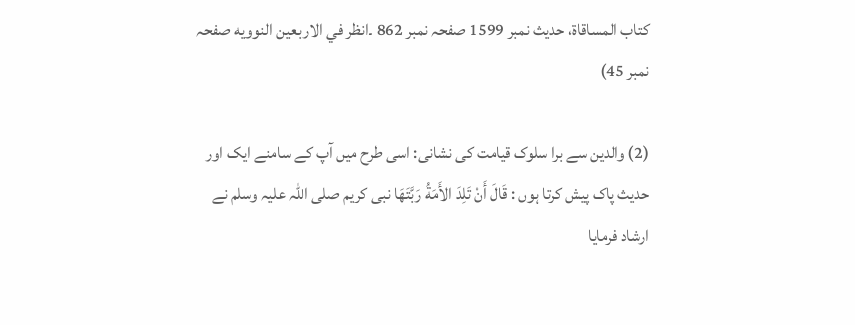کتاب المساقاۃ، حدیث نمبر 1599 صفحہ نمبر 862 ۔انظر في الاربعين النوويه صفحہ نمبر 45)

(2) والدین سے برا سلوک قیامت کی نشانی: اسی طرح میں آپ کے سامنے ایک اور حدیث پاک پیش کرتا ہوں : قَالَ أَنْ تَلِدَ الأَمَةُ رَبَّتَهَا نبی کریم صلی اللہ علیہ وسلم نے ارشاد فرمایا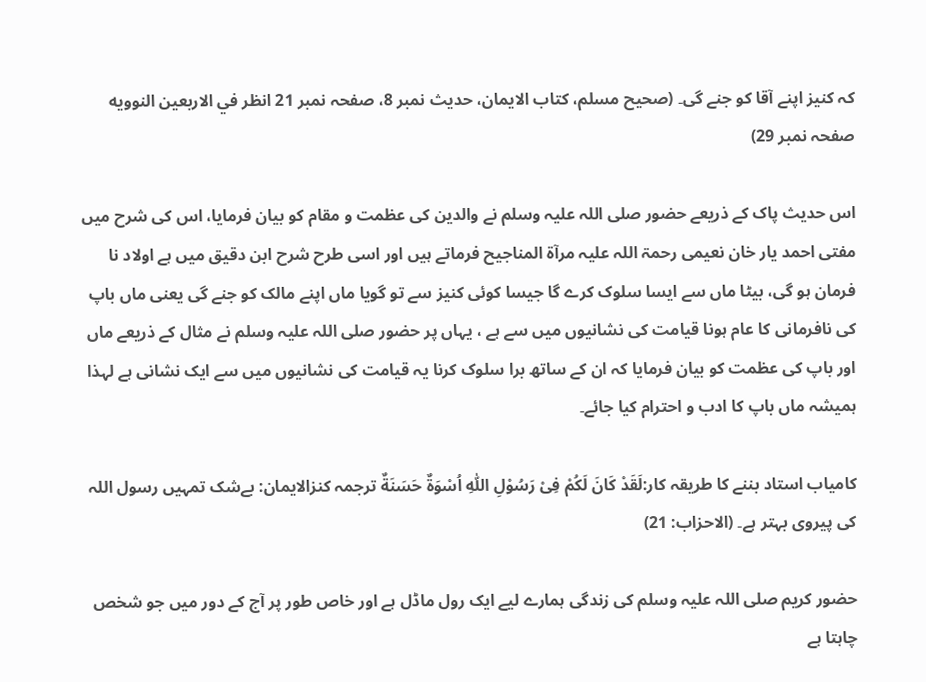کہ کنیز اپنے آقا کو جنے گی۔ (صحیح مسلم، کتاب الایمان، حدیث نمبر 8، صفحہ نمبر 21 انظر في الاربعين النوويه صفحہ نمبر 29)

اس حدیث پاک کے ذریعے حضور صلی اللہ علیہ وسلم نے والدین کی عظمت و مقام کو بیان فرمایا، اس کی شرح میں مفتی احمد یار خان نعیمی رحمۃ اللہ علیہ مرآۃ المناجیح فرماتے ہیں اور اسی طرح شرح ابن دقیق میں ہے اولاد نا فرمان ہو گی، بیٹا ماں سے ایسا سلوک کرے گا جیسا کوئی کنیز سے تو گویا ماں اپنے مالک کو جنے گی یعنی ماں باپ کی نافرمانی کا عام ہونا قیامت کی نشانیوں میں سے ہے ، یہاں پر حضور صلی اللہ علیہ وسلم نے مثال کے ذریعے ماں اور باپ کی عظمت کو بیان فرمایا کہ ان کے ساتھ برا سلوک کرنا یہ قیامت کی نشانیوں میں سے ایک نشانی ہے لہذا ہمیشہ ماں باپ کا ادب و احترام کیا جائے۔

کامیاب استاد بننے کا طریقہ کار:لَقَدْ كَانَ لَكُمْ فِیْ رَسُوْلِ اللّٰهِ اُسْوَةٌ حَسَنَةٌ ترجمہ کنزالایمان: بےشک تمہیں رسول اللہ کی پیروی بہتر ہے۔ (الاحزاب: 21)

حضور کریم صلی اللہ علیہ وسلم کی زندگی ہمارے لیے ایک رول ماڈل ہے اور خاص طور پر آج کے دور میں جو شخص چاہتا ہے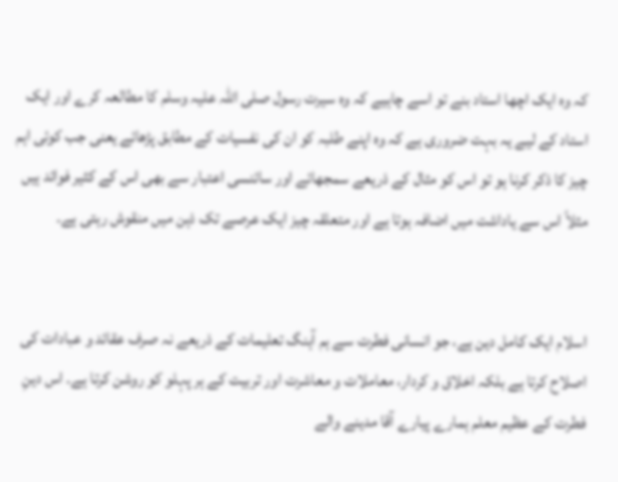کہ وہ ایک اچھا استاد بنے تو اسے چاہیے کہ وہ سیرت رسول صلی اللہ علیہ وسلم کا مطالعہ کرے اور ایک استاد کے لیے یہ بہت ضروری ہے کہ وہ اپنے طلبہ کو ان کی نفسیات کے مطابق پڑھائے یعنی جب کوئی اہم چیز کا ذکر کرنا ہو تو اس کو مثال کے ذریعے سمجھائے اور سائنسی اعتبار سے بھی اس کے کثیر فوائد ہیں مثلاً اس سے یاداشت میں اضافہ ہوتا ہے اور متعلقہ چیز ایک عرصے تک ذہن میں منقوش رہتی ہے۔


اسلام ایک کامل دین ہے، جو انسانی فطرت سے ہم آہنگ تعلیمات کے ذریعے نہ صرف عقائد و عبادات کی اصلاح کرتا ہے بلکہ اخلاق و کردار، معاملات و معاشرت اور تربیت کے ہر پہلو کو روشن کرتا ہے۔ اس دینِ فطرت کے عظیم معلم ہمارے پیارے آقا مدینے والے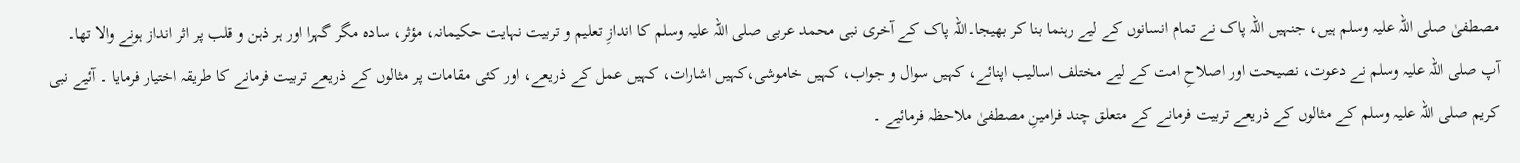مصطفیٰ صلی اللہ علیہ وسلم ہیں، جنہیں اللہ پاک نے تمام انسانوں کے لیے رہنما بنا کر بھیجا۔اللہ پاک کے آخری نبی محمد عربی صلی اللہ علیہ وسلم کا اندازِ تعلیم و تربیت نہایت حکیمانہ، مؤثر، سادہ مگر گہرا اور ہر ذہن و قلب پر اثر انداز ہونے والا تھا۔ آپ صلی اللہ علیہ وسلم نے دعوت، نصیحت اور اصلاحِ امت کے لیے مختلف اسالیب اپنائے، کہیں سوال و جواب، کہیں خاموشی،کہیں اشارات، کہیں عمل کے ذریعے، اور کئی مقامات پر مثالوں کے ذریعے تربیت فرمانے کا طریقہ اختیار فرمایا ۔ آئیے نبی کریم صلی اللہ علیہ وسلم کے مثالوں کے ذریعے تربیت فرمانے کے متعلق چند فرامینِ مصطفیٰ ملاحظہ فرمائیے ۔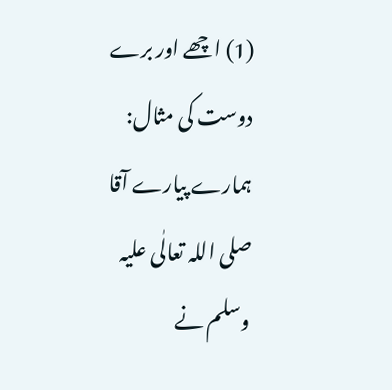(1) اچھے اور برے دوست کی مثال: ہمارے پیارے آقا صلی اللہ تعالٰی علیہ وسلم نے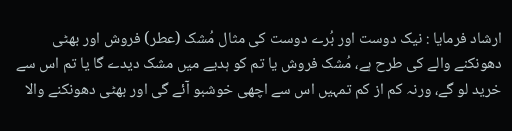ارشاد فرمایا : نیک دوست اور بُرے دوست کی مثال مُشک (عطر) فروش اور بھٹی دھونکنے والے کی طرح ہے، مُشک فروش یا تم کو ہدیے میں مشک دیدے گا یا تم اس سے خرید لو گے، ورنہ کم از کم تمہیں اس سے اچھی خوشبو آئے گی اور بھٹی دھونکنے والا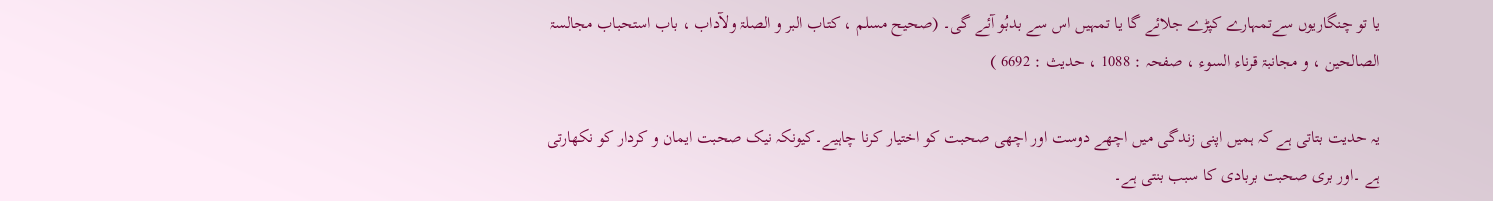یا تو چنگاریوں سےتمہارے کپڑے جلائے گا یا تمہیں اس سے بدبُو آئے گی۔ (صحیح مسلم ، کتاب البر و الصلۃ ولآداب ، باب استحباب مجالسۃ الصالحین ، و مجانبۃ قرناء السوء ، صفحہ : 1088 ، حدیث : 6692 )

یہ حدیت بتاتی ہے کہ ہمیں اپنی زندگی میں اچھے دوست اور اچھی صحبت کو اختیار کرنا چاہیے۔کیونکہ نیک صحبت ایمان و کردار کو نکھارتی ہے ۔اور بری صحبت بربادی کا سبب بنتی ہے۔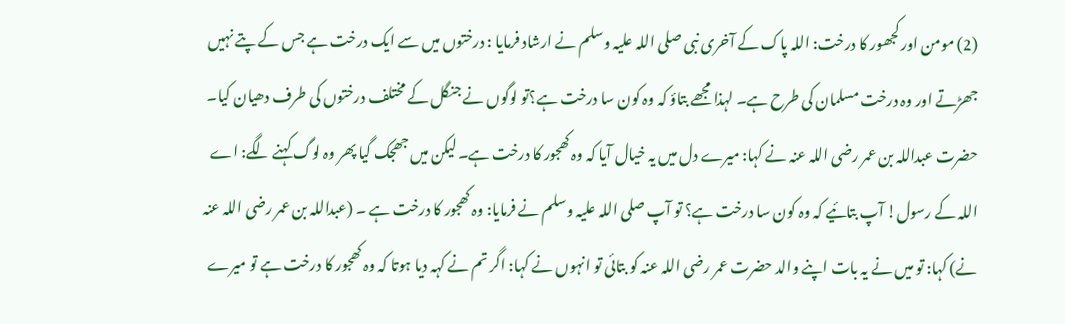(2) مومن اور کجھور کا درخت: اللہ پاک کے آخری نبی صلی اللہ علیہ وسلم نے ارشاد فرمایا : درختوں میں سے ایک درخت ہے جس کے پتے نہیں جھڑتے اور وہ درخت مسلمان کی طرح ہے۔ لہذا مجھے بتاؤ کہ وہ کون سا درخت ہے؟تو لوگوں نے جنگل کے مختلف درختوں کی طرف دھیان کیا۔ حضرت عبداللہ بن عمر رضی اللہ عنہ نے کہا: میرے دل میں یہ خیال آیا کہ وہ کھجور کا درخت ہے۔ لیکن میں جھجک گیا پھر وہ لوگ کہنے لگے: اے اللہ کے رسول! آپ بتائیے کہ وہ کون سا درخت ہے؟ تو آپ صلی اللہ علیہ وسلم نے فرمایا: وہ کھجور کا درخت ہے ۔ (عبداللہ بن عمر رضی اللہ عنہ نے) کہا: تو میں نے یہ بات اپنے والد حضرت عمر رضی اللہ عنہ کو بتائی تو انہوں نے کہا: اگر تم نے کہہ دیا ہوتا کہ وہ کھجور کا درخت ہے تو میرے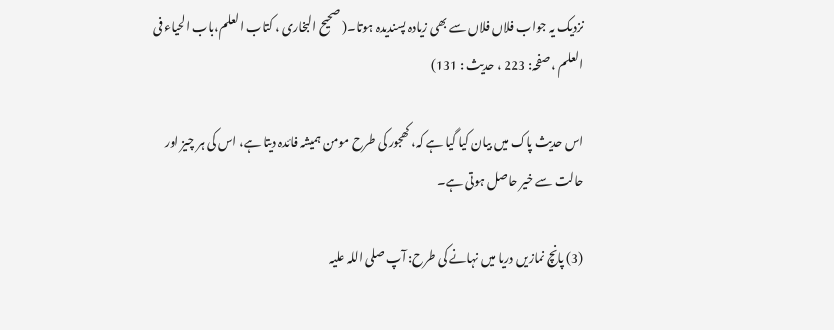نزدیک یہ جواب فلاں فلاں سے بھی زیادہ پسندیدہ ہوتا۔( صحیح البخاری ، کتاب العلم،باب الحیاء فی العلم ، صفحہ: 223 ، حدیث : 131)

اس حدیث پاک میں بیان کیا گیا ہے کہ، کھجور کی طرح مومن ہمیشہ فائدہ دیتا ہے، اس کی ہر چیز اور حالت سے خیر حاصل ہوتی ہے۔

(3) پانچ نمازیں دریا میں نہانے کی طرح: آپ صلی اللہ علیہ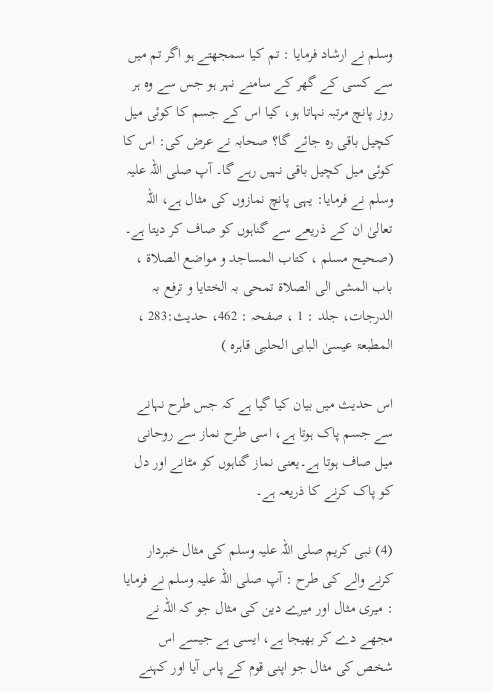وسلم نے ارشاد فرمایا : تم کیا سمجھتے ہو اگر تم میں سے کسی کے گھر کے سامنے نہر ہو جس سے وہ ہر روز پانچ مرتبہ نہاتا ہو، کیا اس کے جسم کا کوئی میل کچیل باقی رہ جائے گا؟ صحابہ نے عرض کی: اس کا کوئی میل کچیل باقی نہیں رہے گا۔ آپ صلی اللہ علیہ وسلم نے فرمایا: یہی پانچ نمازوں کی مثال ہے، اللہ تعالیٰ ان کے ذریعے سے گناہوں کو صاف کر دیتا ہے۔ (صحیح مسلم ، کتاب المساجد و مواضع الصلاۃ ، باب المشی الی الصلاۃ تمحی بہ الختایا و ترفع بہ الدرجات، جلد : 1 ، صفحہ : 462، حدیث:283 ، المطبعۃ عیسیٰ البابی الحلبی قاہرہ )

اس حدیث میں بیان کیا گیا ہے کہ جس طرح نہانے سے جسم پاک ہوتا ہے، اسی طرح نماز سے روحانی میل صاف ہوتا ہے۔یعنی نماز گناہوں کو مٹانے اور دل کو پاک کرنے کا ذریعہ ہے۔

(4) نبی کریم صلی اللہ علیہ وسلم کی مثال خبردار کرنے والے کی طرح : آپ صلی اللہ علیہ وسلم نے فرمایا : میری مثال اور میرے دین کی مثال جو کہ اللہ نے مجھے دے کر بھیجا ہے، ایسی ہے جیسے اس شخص کی مثال جو اپنی قوم کے پاس آیا اور کہنے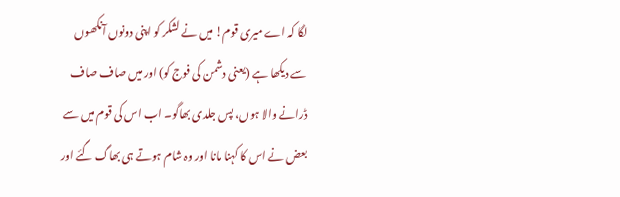لگا کہ اے میری قوم! میں نے لشکر کو اپنی دونوں آنکھوں سے دیکھا ہے (یعنی دشمن کی فوج کو) اور میں صاف صاف ڈرانے والا ہوں، پس جلدی بھاگو۔ اب اس کی قوم میں سے بعض نے اس کا کہنا مانا اور وہ شام ہوتے ہی بھاگ گئے اور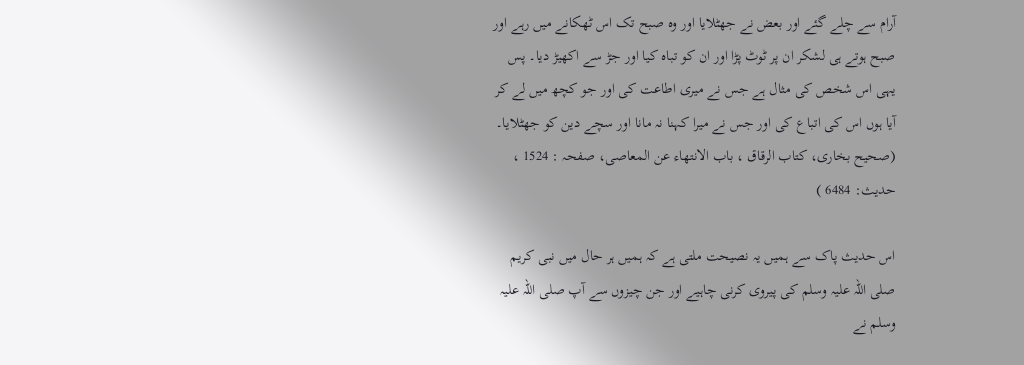آرام سے چلے گئے اور بعض نے جھٹلایا اور وہ صبح تک اس ٹھکانے میں رہے اور صبح ہوتے ہی لشکر ان پر ٹوٹ پڑا اور ان کو تباہ کیا اور جڑ سے اکھیڑ دیا۔ پس یہی اس شخص کی مثال ہے جس نے میری اطاعت کی اور جو کچھ میں لے کر آیا ہوں اس کی اتباع کی اور جس نے میرا کہنا نہ مانا اور سچے دین کو جھٹلایا۔ (صحیح بخاری، کتاب الرقاق ، باب الانتھاء عن المعاصی، صفحہ : 1524 ، حدیث: 6484 )

اس حدیث پاک سے ہمیں یہ نصیحت ملتی ہے کہ ہمیں ہر حال میں نبی کریم صلی اللہ علیہ وسلم کی پیروی کرنی چاہیے اور جن چیزوں سے آپ صلی اللہ علیہ وسلم نے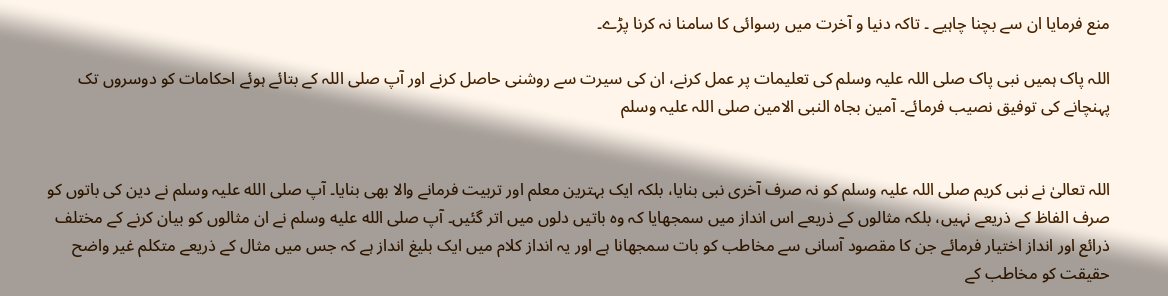منع فرمایا ان سے بچنا چاہیے ۔ تاکہ دنیا و آخرت میں رسوائی کا سامنا نہ کرنا پڑے۔

اللہ پاک ہمیں نبی پاک صلی اللہ علیہ وسلم کی تعلیمات پر عمل کرنے، ان کی سیرت سے روشنی حاصل کرنے اور آپ صلی اللہ کے بتائے ہوئے احکامات کو دوسروں تک پہنچانے کی توفیق نصیب فرمائے۔ آمین بجاہ النبی الامین صلی اللہ علیہ وسلم


اللہ تعالیٰ نے نبی کریم صلی اللہ علیہ وسلم کو نہ صرف آخری نبی بنایا، بلکہ ایک بہترین معلم اور تربیت فرمانے والا بھی بنایا۔ آپ صلی الله علیہ وسلم نے دین کی باتوں کو صرف الفاظ کے ذریعے نہیں، بلکہ مثالوں کے ذریعے اس انداز میں سمجھایا کہ وہ باتیں دلوں میں اتر گئیں۔ آپ صلى الله عليه وسلم نے ان مثالوں کو بیان کرنے کے مختلف ذرائع اور انداز اختیار فرمائے جن کا مقصود آسانی سے مخاطب کو بات سمجھانا ہے اور یہ انداز کلام میں ایک بلیغ انداز ہے کہ جس میں مثال کے ذریعے متکلم غیر واضح حقیقت کو مخاطب کے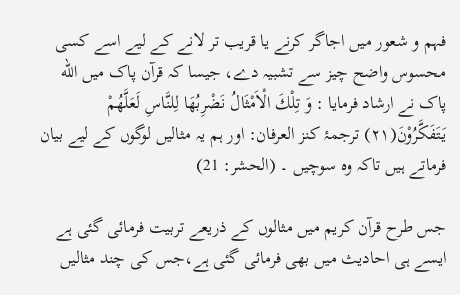فہم و شعور میں اجاگر کرنے یا قریب تر لانے کے لیے اسے کسی محسوس واضح چیز سے تشبیہ دے، جیسا کہ قرآن پاک میں الله پاک نے ارشاد فرمایا : وَ تِلْكَ الْاَمْثَالُ نَضْرِبُهَا لِلنَّاسِ لَعَلَّهُمْ یَتَفَكَّرُوْنَ(۲۱) ترجمۂ کنز العرفان: اور ہم یہ مثالیں لوگوں کے لیے بیان فرماتے ہیں تاکہ وہ سوچیں ۔ (الحشر: 21)

جس طرح قرآن کریم میں مثالوں کے ذریعے تربیت فرمائی گئی ہے ایسے ہی احادیث میں بھی فرمائی گئی ہے،جس کی چند مثالیں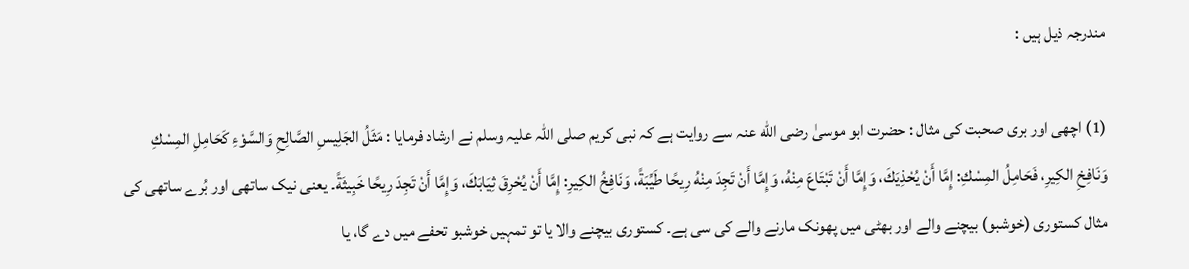مندرجہ ذیل ہیں :

(1) اچھی اور بری صحبت کی مثال : حضرت ابو موسیٰ رضی الله عنہ سے روایت ہے کہ نبی کریم صلی اللہ علیہ وسلم نے ارشاد فرمایا : مَثَلُ الجَلِيسِ الصَّالِحِ وَالسَّوْءِ كَحَامِلِ المِسْكِ وَنَافِخِ الكِيرِ، فَحَامِلُ المِسْكِ: إِمَّا أَنْ يُحْذِيَكَ، وَإِمَّا أَنْ تَبْتَاعَ مِنْهُ، وَإِمَّا أَنْ تَجِدَ مِنْهُ رِيحًا طَيِّبَةً، وَنَافِخُ الكِيرِ: إِمَّا أَنْ يُحْرِقَ ثِيَابَكَ، وَإِمَّا أَنْ تَجِدَ رِيحًا خَبِيثَةً۔ یعنی نیک ساتھی اور بُرے ساتھی کی مثال کستوری (خوشبو) بیچنے والے اور بھٹی میں پھونک مارنے والے کی سی ہے۔ کستوری بیچنے والا یا تو تمہیں خوشبو تحفے میں دے گا، یا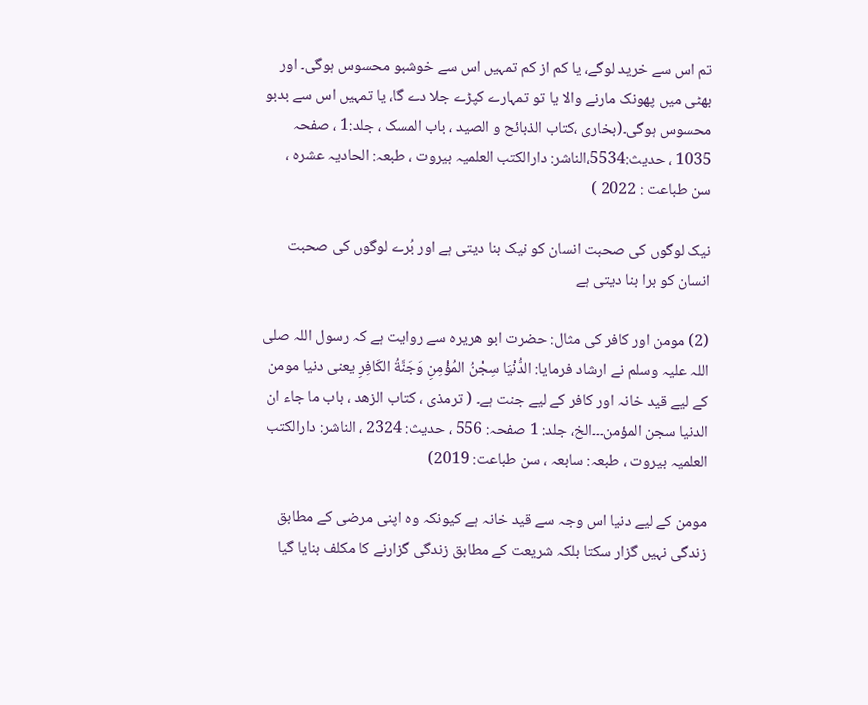تم اس سے خرید لوگے، یا کم از کم تمہیں اس سے خوشبو محسوس ہوگی۔ اور بھٹی میں پھونک مارنے والا یا تو تمہارے کپڑے جلا دے گا، یا تمہیں اس سے بدبو محسوس ہوگی۔(بخاری ،کتاب الذبائح و الصید ، باب المسک ، جلد:1 ، صفحہ 1035 ، حدیث:5534،الناشر: دارالکتب العلمیہ بیروت ، طبعہ: الحادیہ عشرہ ، سن طباعت : 2022 )

نیک لوگوں کی صحبت انسان کو نیک بنا دیتی ہے اور بُرے لوگوں کی صحبت انسان کو برا بنا دیتی ہے

(2) مومن اور کافر کی مثال: حضرت ابو ھریرہ سے روایت ہے کہ رسول اللہ صلی اللہ علیہ وسلم نے ارشاد فرمایا: الدُّنْيَا سِجْنُ المُؤْمِنِ وَجَنَّةُ الكَافِرِ یعنی دنیا مومن کے لیے قید خانہ اور کافر کے لیے جنت ہے۔ ( ترمذی ، کتاب الزھد ، باب ما جاء ان الدنیا سجن المؤمن۔۔۔الخ، جلد: 1 صفحہ: 556 ، حدیث: 2324 ، الناشر: دارالکتب العلمیہ بیروت ، طبعہ: سابعہ ، سن طباعت: 2019)

مومن کے لیے دنیا اس وجہ سے قید خانہ ہے کیونکہ وہ اپنی مرضی کے مطابق زندگی نہیں گزار سکتا بلکہ شریعت کے مطابق زندگی گزارنے کا مکلف بنایا گیا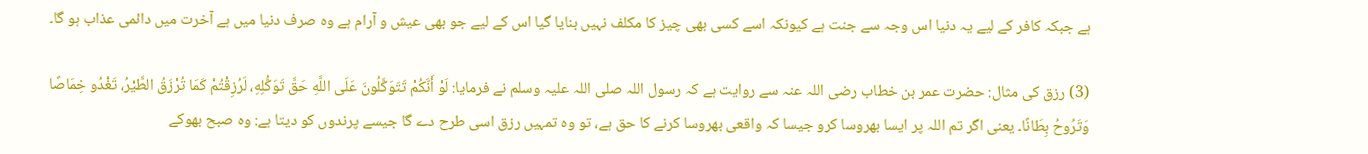ہے جبکہ کافر کے لیے یہ دنیا اس وجہ سے جنت ہے کیونکہ اسے کسی بھی چیز کا مکلف نہیں بنایا گیا اس کے لیے جو بھی عیش و آرام ہے وہ صرف دنیا میں ہے آخرت میں دائمی عذاب ہو گا۔

(3) رزق کی مثال: حضرت عمر بن خطاب رضی اللہ عنہ سے روایت ہے کہ رسول اللہ صلی اللہ علیہ وسلم نے فرمایا: لَوْ أَنَّكُمْ تَتَوَكَّلُونَ عَلَى اللَّهِ حَقَّ تَوَكُّلِهِ، لَرُزِقْتُمْ كَمَا تُرْزَقُ الطَّيْرُ، تَغْدُو خِمَاصًا وَتَرُوحُ بِطَانًا۔ یعنی اگر تم اللہ پر ایسا بھروسا کرو جیسا کہ واقعی بھروسا کرنے کا حق ہے، تو وہ تمہیں رزق اسی طرح دے گا جیسے پرندوں کو دیتا ہے: وہ صبح بھوکے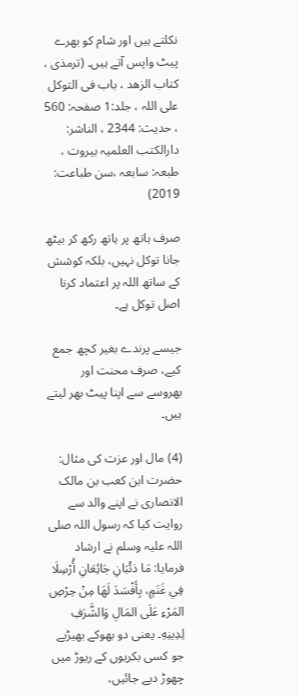نکلتے ہیں اور شام کو بھرے پیٹ واپس آتے ہیں۔ (ترمذی ، کتاب الزھد ، باب فی التوکل علی اللہ ، جلد:1 صفحہ: 560 ، حدیث: 2344 ، الناشر: دارالکتب العلمیہ بیروت ، طبعہ: سابعہ ،سن طباعت: 2019)

صرف ہاتھ پر ہاتھ رکھ کر بیٹھ جانا توکل نہیں، بلکہ کوشش کے ساتھ اللہ پر اعتماد کرنا اصل توکل ہے۔

جیسے پرندے بغیر کچھ جمع کیے، صرف محنت اور بھروسے سے اپنا پیٹ بھر لیتے ہیں۔

(4) مال اور عزت کی مثال: حضرت ابن کعب بن مالک الانصاری نے اپنے والد سے روایت کیا کہ رسول اللہ صلی اللہ علیہ وسلم نے ارشاد فرمایا: مَا ذئْبَانِ جَائِعَانِ أُرْسِلَا فِي غَنَمٍ، بِأَفْسَدَ لَهَا مِنْ حِرْصِ المَرْءِ عَلَى المَالِ وَالشَّرَفِ لِدِينِهِ۔ یعنی دو بھوکے بھیڑیے جو کسی بکریوں کے ریوڑ میں چھوڑ دیے جائیں،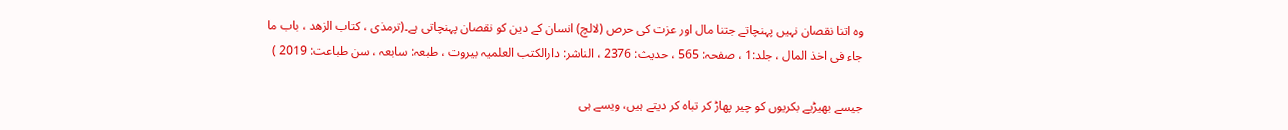وہ اتنا نقصان نہیں پہنچاتے جتنا مال اور عزت کی حرص (لالچ) انسان کے دین کو نقصان پہنچاتی ہے۔(ترمذی ، کتاب الزھد ، باب ما جاء فی اخذ المال ، جلد:1 ، صفحہ: 565 ، حدیث: 2376 ، الناشر: دارالکتب العلمیہ بیروت ، طبعہ: سابعہ ، سن طباعت: 2019 )

جیسے بھیڑیے بکریوں کو چیر پھاڑ کر تباہ کر دیتے ہیں، ویسے ہی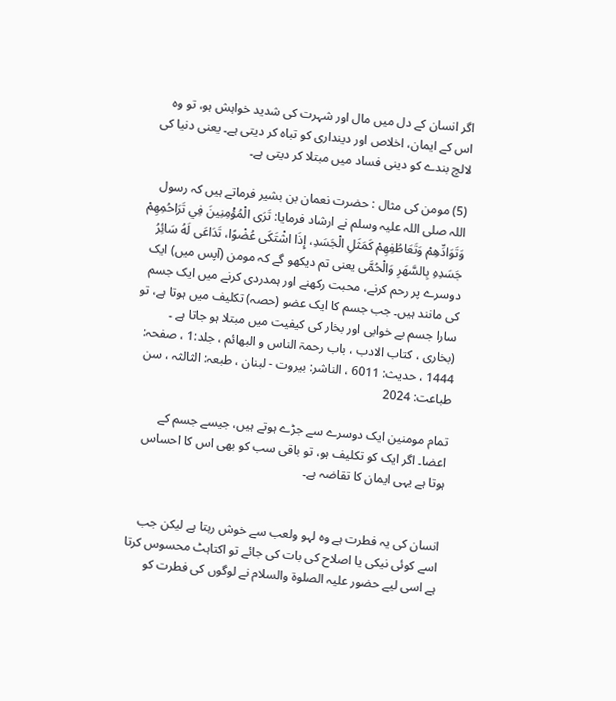اگر انسان کے دل میں مال اور شہرت کی شدید خواہش ہو، تو وہ اس کے ایمان، اخلاص اور دینداری کو تباہ کر دیتی ہے۔ یعنی دنیا کی لالچ بندے کو دینی فساد میں مبتلا کر دیتی ہے۔

(5) مومن کی مثال : حضرت نعمان بن بشیر فرماتے ہیں کہ رسول اللہ صلی اللہ علیہ وسلم نے ارشاد فرمایا: تَرَى الْمُؤْمِنِينَ فِي تَرَاحُمِهِمْ وَتَوَادِّهِمْ وَتَعَاطُفِهِمْ كَمَثَلِ الْجَسَدِ، إِذَا اشْتَكَى عُضْوًا، تَدَاعَى لَهُ سَائِرُ جَسَدِهِ بِالسَّهَرِ وَالْحُمَّى یعنی تم دیکھو گے کہ مومن (آپس میں) ایک دوسرے پر رحم کرنے، محبت رکھنے اور ہمدردی کرنے میں ایک جسم کی مانند ہیں۔ جب جسم کا ایک عضو (حصہ) تکلیف میں ہوتا ہے، تو سارا جسم بے خوابی اور بخار کی کیفیت میں مبتلا ہو جاتا ہے ۔ (بخاری ، کتاب الادب ، باب رحمۃ الناس و البھائم ، جلد:1 ، صفحہ: 1444 ، حدیث: 6011 ، الناشر: بیروت - لبنان ، طبعہ: الثالثہ ، سن طباعت: 2024

تمام مومنین ایک دوسرے سے جڑے ہوتے ہیں، جیسے جسم کے اعضا۔ اگر ایک کو تکلیف ہو، تو باقی سب کو بھی اس کا احساس ہوتا ہے یہی ایمان کا تقاضہ ہے۔


انسان کی یہ فطرت ہے وہ لہو ولعب سے خوش رہتا ہے لیکن جب اسے کوئی نیکی یا اصلاح کی بات کی جائے تو اکتاہٹ محسوس کرتا ہے اسی لیے حضور علیہ الصلوۃ والسلام نے لوگوں کی فطرت کو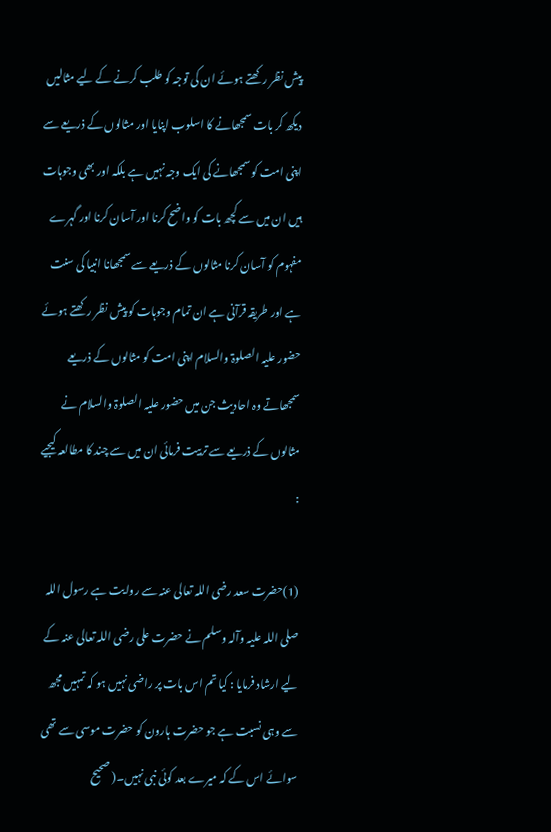پیش نظر رکھتے ہوئے ان کی توجہ کو طلب کرنے کے لیے مثالیں دیکھ کر بات سمجھانے کا اسلوب اپنایا اور مثالوں کے ذریعے سے اپنی امت کو سمجھانے کی ایک وجہ نہیں ہے بلکہ اور بھی وجوہات ہیں ان میں سے کچھ بات کو واضح کرنا اور آسان کرنا اور گہرے مفہوم کو آسان کرنا مثالوں کے ذریعے سے سمجھانا انبیا کی سنت ہے اور طریقہ قرآنی ہے ان تمام وجوہات کو پیش نظر رکھتے ہوئے حضور علیہ الصلوۃ والسلام اپنی امت کو مثالوں کے ذریعے سمجھاتے وہ احادیث جن میں حضور علیہ الصلوۃ والسلام نے مثالوں کے ذریعے سے تربیت فرمائی ان میں سے چند کا مطالعہ کیجیے :

(1)حضرت سعد رضی اللہ تعالی عنہ سے روایت ہے رسول اللہ صلی اللہ علیہ وآلہ وسلم نے حضرت علی رضی اللہ تعالی عنہ کے لیے ارشاد فرمایا : کیا تم اس بات پر راضی نہیں ہو کہ تمہیں مجھ سے وہی نسبت ہے جو حضرت ہارون کو حضرت موسی سے تھی سوائے اس کے کہ میرے بعد کوئی نبی نہیں۔( صحیح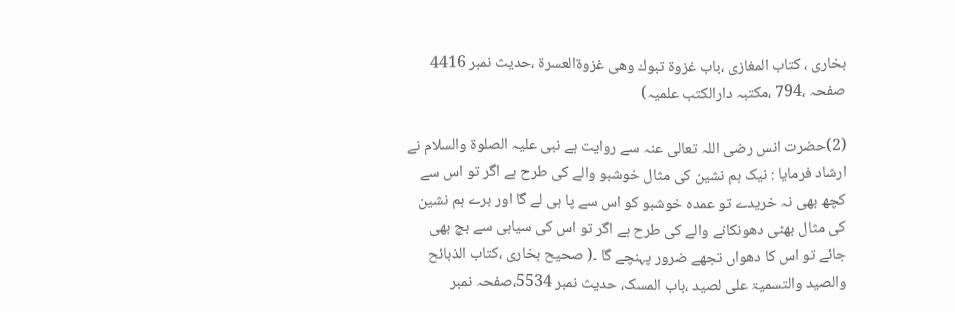بخاری ، کتاب المغازی ،باب غزوة تبوك وهى غزوةالعسرة ،حدیث نمبر 4416 صفحہ ،794 ،مکتبہ دارالکتب علمیہ)

(2)حضرت انس رضی اللہ تعالی عنہ سے روایت ہے نبی علیہ الصلوۃ والسلام نے ارشاد فرمایا : نیک ہم نشین کی مثال خوشبو والے کی طرح ہے اگر تو اس سے کچھ بھی نہ خریدے تو عمدہ خوشبو کو اس سے پا ہی لے گا اور برے ہم نشین کی مثال بھٹی دھونکانے والے کی طرح ہے اگر تو اس کی سیاہی سے بچ بھی جائے تو اس کا دھواں تجھے ضرور پہنچے گا ۔( صحیح بخاری ،کتاب الذبائح والصید والتسمیۃ علی لصید ،باب المسک، حدیث نمبر 5534،صفحہ نمبر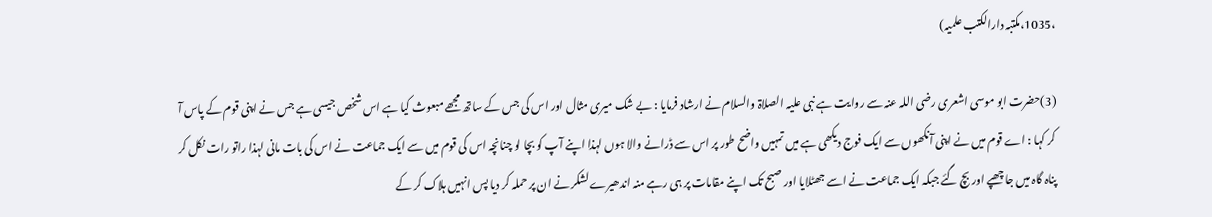،1035،مکتبہ دارالکتب علمیہ)

(3)حضرت ابو موسی اشعری رضی اللہ عنہ سے روایت ہے نبی علیہ الصلاۃ والسلام نے ارشاد فرمایا : بے شک میری مثال اور اس کی جس کے ساتھ مجھے مبعوث کیا ہے اس شخص جیسی ہے جس نے اپنی قوم کے پاس آ کر کہا : اے قوم میں نے اپنی آنکھوں سے ایک فوج دیکھی ہے میں تمہیں واضح طور پر اس سے ڈرانے والا ہوں لہذا اپنے آپ کو بچا لو چنانچہ اس کی قوم میں سے ایک جماعت نے اس کی بات مانی لہذا راتو رات نکل کر پناہ گاہ میں جا چھپے اور بچ گئے جبکہ ایک جماعت نے اسے جھٹلایا اور صبح تک اپنے مقامات پر ہی رہے منہ اندھیرے لشکر نے ان پر حملہ کر دیا پس انہیں ہلاک کر کے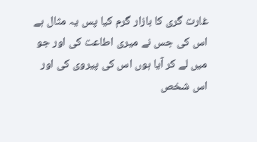غارت گری کا بازار گرم کیا پس یہ مثال ہے اس کی جس نے میری اطاعت کی اور جو میں لے کر آیا ہوں اس کی پیروی کی اور اس شخص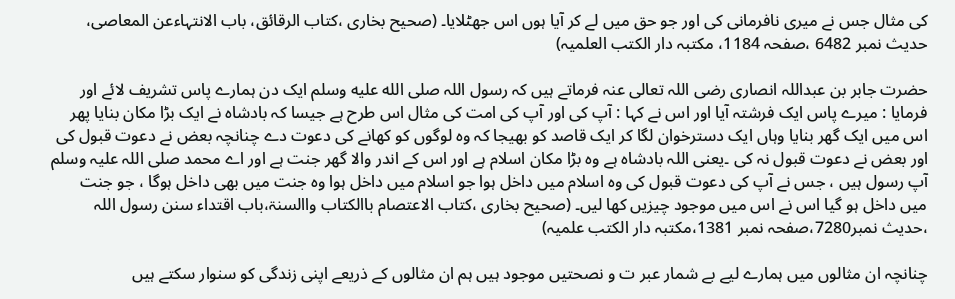کی مثال جس نے میری نافرمانی کی اور جو حق میں لے کر آیا ہوں اس جھٹلایا۔ (صحیح بخاری ،کتاب الرقائق، باب الانتہاءعن المعاصی، حدیث نمبر 6482 ،صفحہ 1184، مکتبہ دار الکتب العلمیہ)

حضرت جابر بن عبداللہ انصاری رضی اللہ تعالی عنہ فرماتے ہیں کہ رسول اللہ صلى الله عليه وسلم ایک دن ہمارے پاس تشریف لائے اور فرمایا : میرے پاس ایک فرشتہ آیا اور اس نے کہا : آپ کی اور آپ کی امت کی مثال اس طرح ہے جیسا کہ بادشاہ نے ایک بڑا مکان بنایا پھر اس میں ایک گھر بنایا وہاں ایک دسترخوان لگا کر ایک قاصد کو بھیجا کہ وہ لوگوں کو کھانے کی دعوت دے چنانچہ بعض نے دعوت قبول کی اور بعض نے دعوت قبول نہ کی ۔یعنی اللہ بادشاہ ہے وہ بڑا مکان اسلام ہے اور اس کے اندر والا گھر جنت ہے اور اے محمد صلی اللہ علیہ وسلم آپ رسول ہیں ، جس نے آپ کی دعوت قبول کی وہ اسلام میں داخل ہوا جو اسلام میں داخل ہوا وہ جنت میں بھی داخل ہوگا ، جو جنت میں داخل ہو گیا اس نے اس میں موجود چیزیں کھا لیں۔ (صحیح بخاری ،کتاب الاعتصام باالکتاب واالسنۃ،باب اقتداء سنن رسول اللہ ،حدیث نمبر7280،صفحہ نمبر 1381،مکتبہ دار الکتب علمیہ)

چنانچہ ان مثالوں میں ہمارے لیے بے شمار عبر ت و نصحتیں موجود ہیں ہم ان مثالوں کے ذریعے اپنی زندگی کو سنوار سکتے ہیں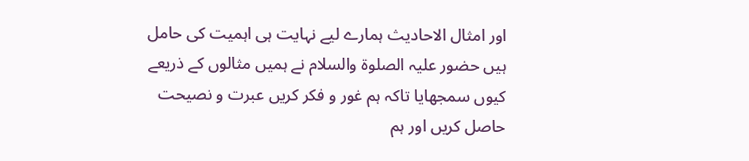اور امثال الاحادیث ہمارے لیے نہایت ہی اہمیت کی حامل ہیں حضور علیہ الصلوۃ والسلام نے ہمیں مثالوں کے ذریعے کیوں سمجھایا تاکہ ہم غور و فکر کریں عبرت و نصیحت حاصل کریں اور ہم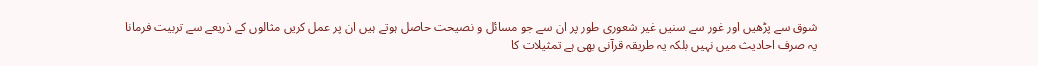شوق سے پڑھیں اور غور سے سنیں غیر شعوری طور پر ان سے جو مسائل و نصیحت حاصل ہوتے ہیں ان پر عمل کریں مثالوں کے ذریعے سے تربیت فرمانا یہ صرف احادیث میں نہیں بلکہ یہ طریقہ قرآنی بھی ہے تمثیلات کا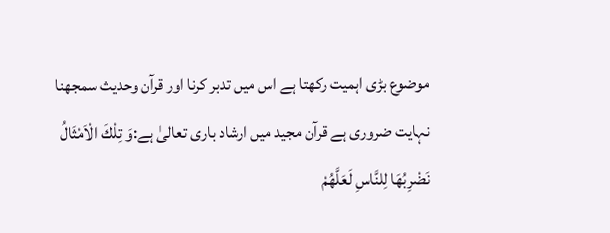موضوع بڑی اہمیت رکھتا ہے اس میں تدبر کرنا اور قرآن وحدیث سمجھنا نہایت ضروری ہے قرآن مجید میں ارشاد باری تعالیٰ ہے:وَ تِلْكَ الْاَمْثَالُ نَضْرِبُهَا لِلنَّاسِ لَعَلَّهُمْ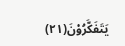یَتَفَكَّرُوْنَ(۲۱)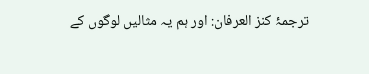ترجمۂ کنز العرفان: اور ہم یہ مثالیں لوگوں کے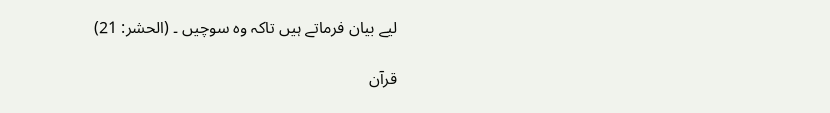لیے بیان فرماتے ہیں تاکہ وہ سوچیں ۔ (الحشر: 21)

قرآن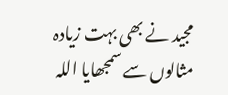مجید نے بھی بہت زیادہ مثالوں سے سمجھایا اللہ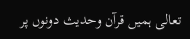تعالی ہمیں قرآن وحدیث دونوں پر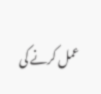عمل کرنے کی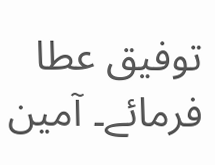توفیق عطا فرمائے۔ آمین